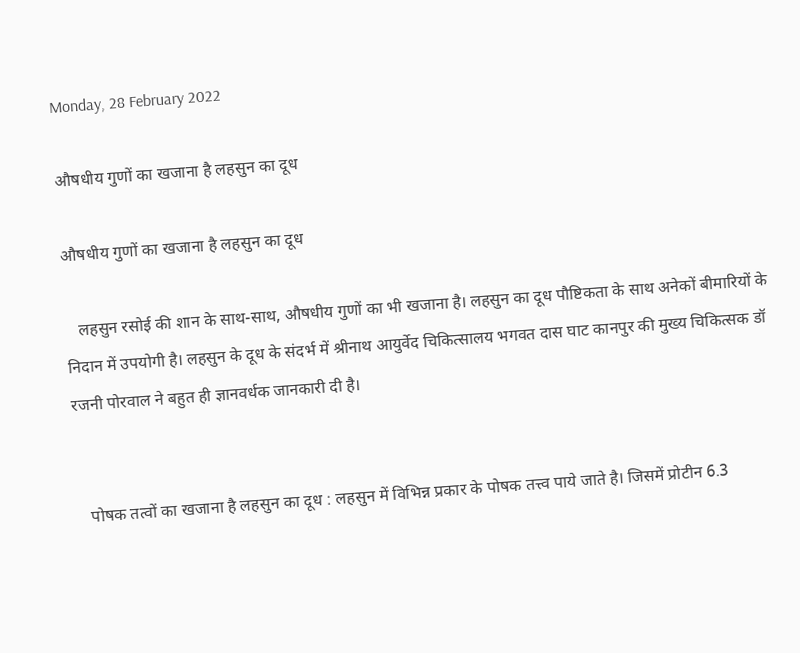Monday, 28 February 2022

औषधीय गुणों का खजाना है लहसुन का दूध

औषधीय गुणों का खजाना है लहसुन का दूध

   लहसुन रसोई की शान के साथ-साथ, औषधीय गुणों का भी खजाना है। लहसुन का दूध पौष्टिकता के साथ अनेकों बीमारियों के निदान में उपयोगी है। लहसुन के दूध के संदर्भ में श्रीनाथ आयुर्वेद चिकित्सालय भगवत दास घाट कानपुर की मुख्य चिकित्सक डॉ रजनी पोरवाल ने बहुत ही ज्ञानवर्धक जानकारी दी है।


   पोषक तत्वों का खजाना है लहसुन का दूध : लहसुन में विभिन्न प्रकार के पोषक तत्त्व पाये जाते है। जिसमें प्रोटीन 6.3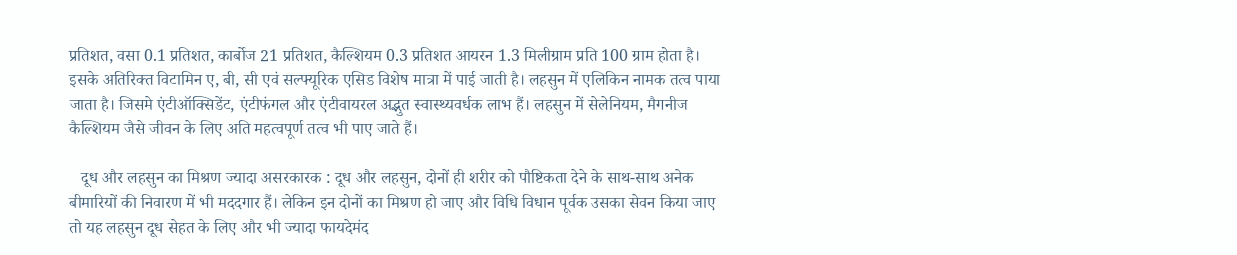प्रतिशत, वसा 0.1 प्रतिशत, कार्बोज 21 प्रतिशत, कैल्शियम 0.3 प्रतिशत आयरन 1.3 मिलीग्राम प्रति 100 ग्राम होता है। इसके अतिरिक्त विटामिन ए, बी, सी एवं सल्फ्यूरिक एसिड विशेष मात्रा में पाई जाती है। लहसुन में एलिकिन नामक तत्व पाया जाता है। जिसमे एंटीऑक्सिडेंट, एंटीफंगल और एंटीवायरल अद्भुत स्वास्थ्यवर्धक लाभ हैं। लहसुन में सेलेनियम, मैगनीज कैल्शियम जैसे जीवन के लिए अति महत्वपूर्ण तत्व भी पाए जाते हैं।

   दूध और लहसुन का मिश्रण ज्यादा असरकारक : दूध और लहसुन, दोनों ही शरीर को पौष्टिकता देने के साथ-साथ अनेक बीमारियों की निवारण में भी मददगार हैं। लेकिन इन दोनों का मिश्रण हो जाए और विधि विधान पूर्वक उसका सेवन किया जाए तो यह लहसुन दूध सेहत के लिए और भी ज्यादा फायदेमंद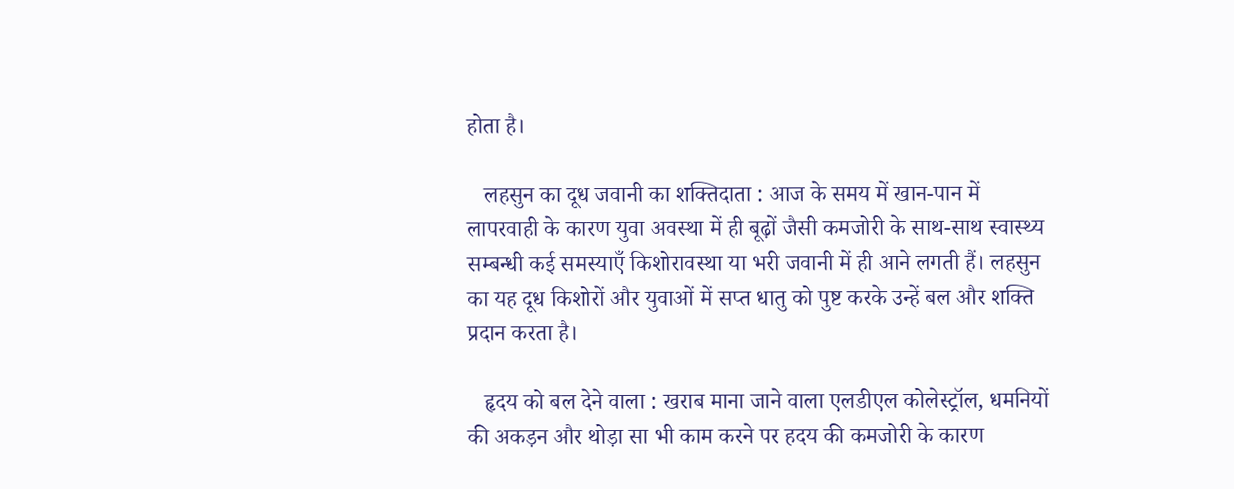होता है।

   लहसुन का दूध जवानी का शक्तिदाता : आज के समय में खान-पान में लापरवाही के कारण युवा अवस्था में ही बूढ़ों जैसी कमजोरी के साथ-साथ स्वास्थ्य सम्बन्धी कई समस्याएँ किशोरावस्था या भरी जवानी में ही आने लगती हैं। लहसुन का यह दूध किशोरों और युवाओं में सप्त धातु को पुष्ट करके उन्हें बल और शक्ति प्रदान करता है।

   हृदय को बल देने वाला : खराब माना जाने वाला एलडीएल कोलेस्ट्रॉल, धमनियों की अकड़न और थोड़ा सा भी काम करने पर हदय की कमजोरी के कारण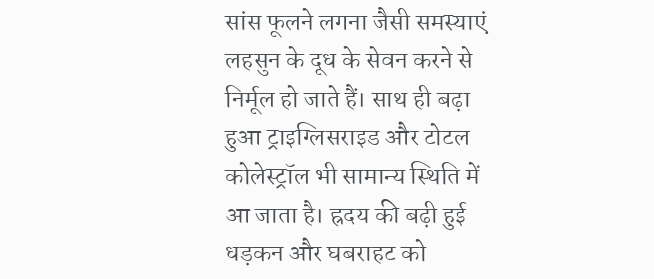सांस फूलने लगना जैसी समस्याएं लहसुन के दूध के सेवन करने से निर्मूल हो जाते हैं। साथ ही बढ़ा हुआ ट्राइग्लिसराइड और टोटल कोलेस्ट्रॉल भी सामान्य स्थिति में आ जाता है। ह्रदय की बढ़ी हुई धड़कन और घबराहट को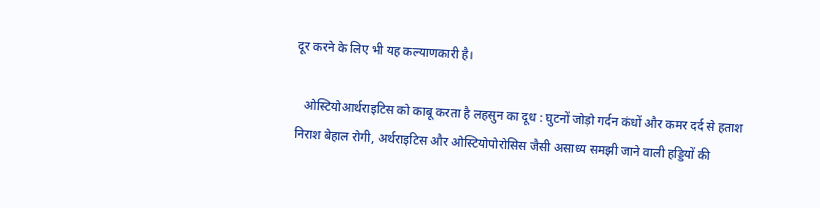दूर करने के लिए भी यह कल्याणकारी है।

   ओस्टियोआर्थराइटिस को काबू करता है लहसुन का दूध : घुटनों जोड़ो गर्दन कंधों और कमर दर्द से हताश निराश बेहाल रोगी, अर्थराइटिस और ओस्टियोपोरोसिस जैसी असाध्य समझी जाने वाली हड्डियों की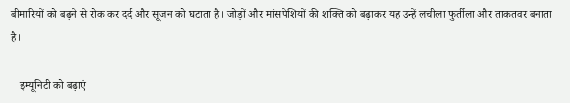बीमारियों को बढ़ने से रोक कर दर्द और सूजन को घटाता है। जोड़ों और मांसपेशियों की शक्ति को बढ़ाकर यह उन्हें लचीला फुर्तीला और ताकतवर बनाता है।

   इम्यूनिटी को बढ़ाएं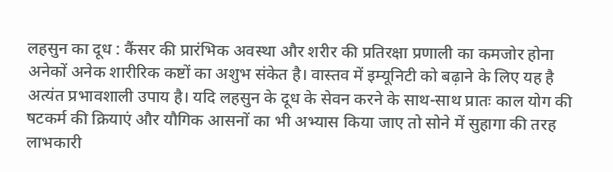लहसुन का दूध : कैंसर की प्रारंभिक अवस्था और शरीर की प्रतिरक्षा प्रणाली का कमजोर होना अनेकों अनेक शारीरिक कष्टों का अशुभ संकेत है। वास्तव में इम्यूनिटी को बढ़ाने के लिए यह है अत्यंत प्रभावशाली उपाय है। यदि लहसुन के दूध के सेवन करने के साथ-साथ प्रातः काल योग की षटकर्म की क्रियाएं और यौगिक आसनों का भी अभ्यास किया जाए तो सोने में सुहागा की तरह लाभकारी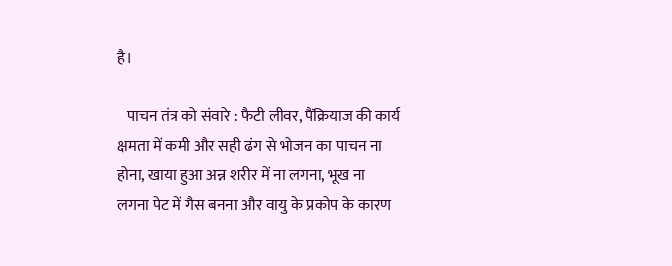है।

   पाचन तंत्र को संवारे : फैटी लीवर, पैंक्रियाज की कार्य क्षमता में कमी और सही ढंग से भोजन का पाचन ना होना, खाया हुआ अन्न शरीर में ना लगना, भूख ना लगना पेट में गैस बनना और वायु के प्रकोप के कारण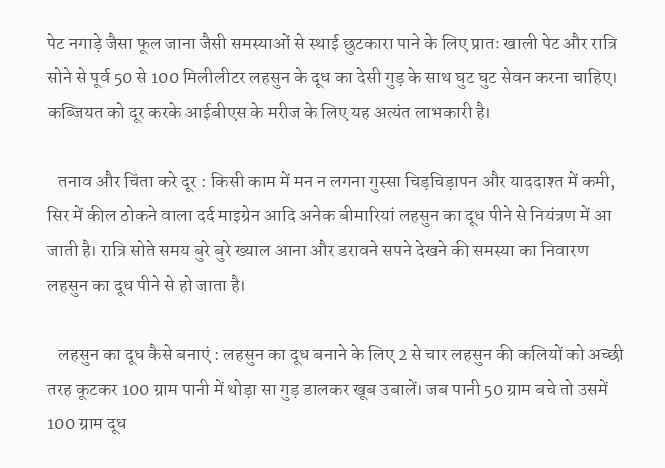पेट नगाड़े जैसा फूल जाना जैसी समस्याओं से स्थाई छुटकारा पाने के लिए प्रातः खाली पेट और रात्रि सोने से पूर्व 50 से 100 मिलीलीटर लहसुन के दूध का देसी गुड़ के साथ घुट घुट सेवन करना चाहिए। कब्जियत को दूर करके आईबीएस के मरीज के लिए यह अत्यंत लाभकारी है।

   तनाव और चिंता करे दूर : किसी काम में मन न लगना गुस्सा चिड़चिड़ापन और याददाश्त में कमी, सिर में कील ठोकने वाला दर्द माइग्रेन आदि अनेक बीमारियां लहसुन का दूध पीने से नियंत्रण में आ जाती है। रात्रि सोते समय बुरे बुरे ख्याल आना और डरावने सपने देखने की समस्या का निवारण लहसुन का दूध पीने से हो जाता है।

   लहसुन का दूध कैसे बनाएं : लहसुन का दूध बनाने के लिए 2 से चार लहसुन की कलियों को अच्छी तरह कूटकर 100 ग्राम पानी में थोड़ा सा गुड़ डालकर खूब उबालें। जब पानी 50 ग्राम बचे तो उसमें 100 ग्राम दूध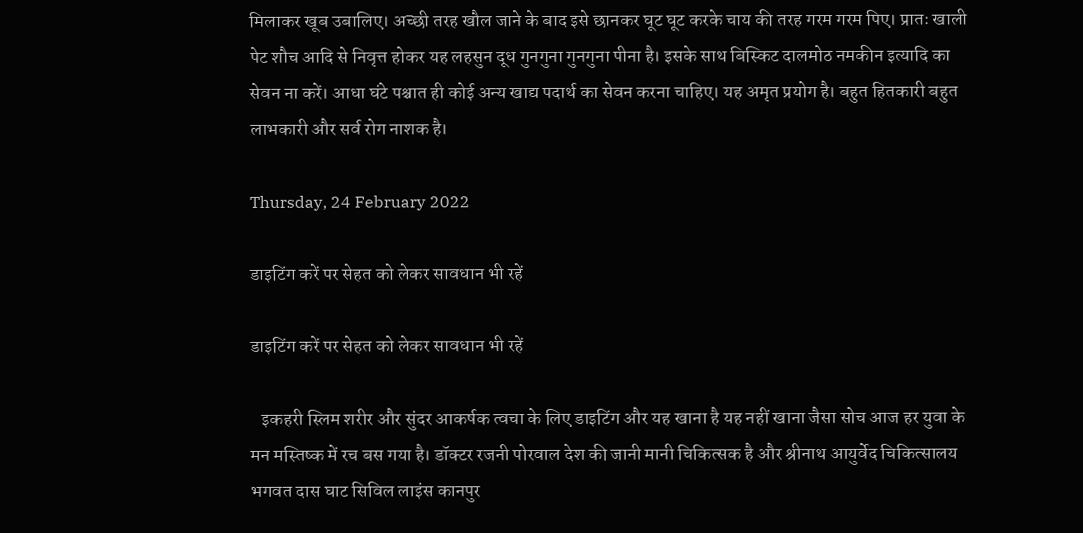मिलाकर खूब उबालिए। अच्छी तरह खौल जाने के बाद इसे छानकर घूट घूट करके चाय की तरह गरम गरम पिए। प्रातः खाली पेट शौच आदि से निवृत्त होकर यह लहसुन दूध गुनगुना गुनगुना पीना है। इसके साथ बिस्किट दालमोठ नमकीन इत्यादि का सेवन ना करें। आधा घंटे पश्चात ही कोई अन्य खाद्य पदार्थ का सेवन करना चाहिए। यह अमृत प्रयोग है। बहुत हितकारी बहुत लाभकारी और सर्व रोग नाशक है।

Thursday, 24 February 2022

डाइटिंग करें पर सेहत को लेकर सावधान भी रहें

डाइटिंग करें पर सेहत को लेकर सावधान भी रहें

   इकहरी स्लिम शरीर और सुंदर आकर्षक त्वचा के लिए डाइटिंग और यह खाना है यह नहीं खाना जैसा सोच आज हर युवा के मन मस्तिष्क में रच बस गया है। डॉक्टर रजनी पोरवाल देश की जानी मानी चिकित्सक है और श्रीनाथ आयुर्वेद चिकित्सालय भगवत दास घाट सिविल लाइंस कानपुर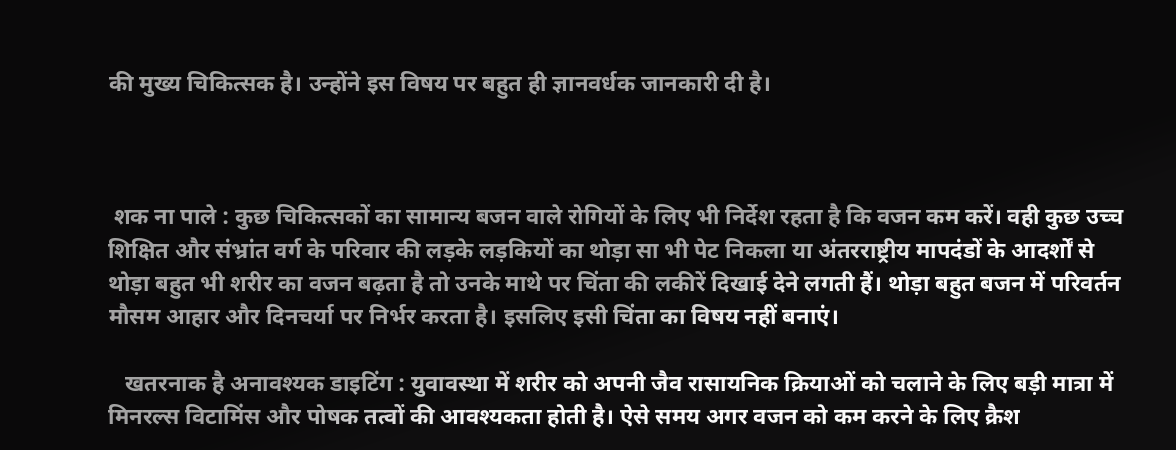की मुख्य चिकित्सक है। उन्होंने इस विषय पर बहुत ही ज्ञानवर्धक जानकारी दी है।



 शक ना पाले : कुछ चिकित्सकों का सामान्य बजन वाले रोगियों के लिए भी निर्देश रहता है कि वजन कम करें। वही कुछ उच्च शिक्षित और संभ्रांत वर्ग के परिवार की लड़के लड़कियों का थोड़ा सा भी पेट निकला या अंतरराष्ट्रीय मापदंडों के आदर्शों से थोड़ा बहुत भी शरीर का वजन बढ़ता है तो उनके माथे पर चिंता की लकीरें दिखाई देने लगती हैं। थोड़ा बहुत बजन में परिवर्तन मौसम आहार और दिनचर्या पर निर्भर करता है। इसलिए इसी चिंता का विषय नहीं बनाएं।

   खतरनाक है अनावश्यक डाइटिंग : युवावस्था में शरीर को अपनी जैव रासायनिक क्रियाओं को चलाने के लिए बड़ी मात्रा में मिनरल्स विटामिंस और पोषक तत्वों की आवश्यकता होती है। ऐसे समय अगर वजन को कम करने के लिए क्रैश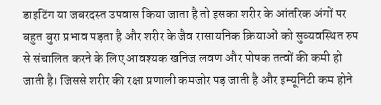डाइटिंग या जबरदस्त उपवास किया जाता है तो इसका शरीर के आंतरिक अंगों पर बहुत बुरा प्रभाव पड़ता है और शरीर के जैव रासायनिक क्रियाओं को सुव्यवस्थित रुप से संचालित करने के लिए आवश्यक खनिज लवण और पोषक तत्वों की कमी हो जाती है। जिससे शरीर की रक्षा प्रणाली कमजोर पड़ जाती है और इम्यूनिटी कम होने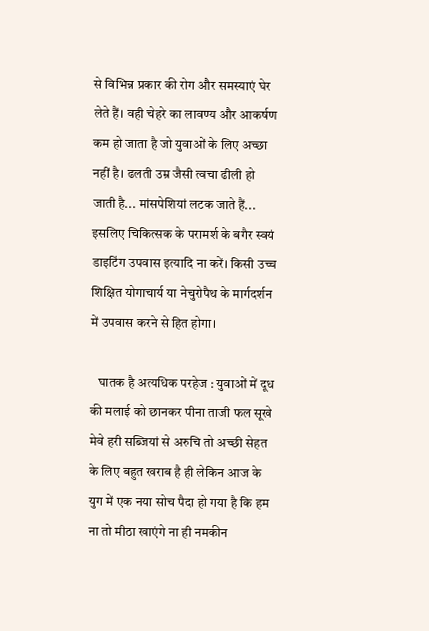से विभिन्न प्रकार की रोग और समस्याएं घेर लेते हैं। वही चेहरे का लावण्य और आकर्षण कम हो जाता है जो युवाओं के लिए अच्छा नहीं है। ढलती उम्र जैसी त्वचा ढीली हो जाती है... मांसपेशियां लटक जाते हैं... इसलिए चिकित्सक के परामर्श के बगैर स्वयं डाइटिंग उपवास इत्यादि ना करें। किसी उच्च शिक्षित योगाचार्य या नेचुरोपैथ के मार्गदर्शन में उपवास करने से हित होगा।

   घातक है अत्यधिक परहेज : युवाओं में दूध की मलाई को छानकर पीना ताजी फल सूखे मेवे हरी सब्जियां से अरुचि तो अच्छी सेहत के लिए बहुत खराब है ही लेकिन आज के युग में एक नया सोच पैदा हो गया है कि हम ना तो मीठा खाएंगे ना ही नमकीन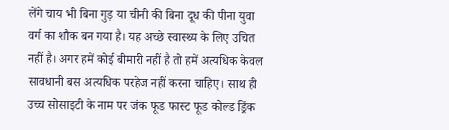लेंगे चाय भी बिना गुड़ या चीनी की बिना दूध की पीना युवा वर्ग का शौक बन गया है। यह अच्छे स्वास्थ्य के लिए उचित नहीं है। अगर हमें कोई बीमारी नहीं है तो हमें अत्यधिक केवल सावधानी बस अत्यधिक परहेज नहीं करना चाहिए। साथ ही उच्च सोसाइटी के नाम पर जंक फूड फास्ट फूड कोल्ड ड्रिंक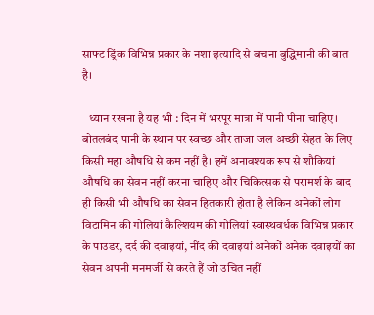साफ्ट ड्रिंक विभिन्न प्रकार के नशा इत्यादि से बचना बुद्धिमानी की बात है।

   ध्यान रखना है यह भी : दिन में भरपूर मात्रा में पानी पीना चाहिए। बोतलबंद पानी के स्थान पर स्वच्छ और ताजा जल अच्छी सेहत के लिए किसी महा औषधि से कम नहीं है। हमें अनावश्यक रूप से शौकियां औषधि का सेवन नहीं करना चाहिए और चिकित्सक से परामर्श के बाद ही किसी भी औषधि का सेवन हितकारी होता है लेकिन अनेकों लोग विटामिन की गोलियां कैल्शियम की गोलियां स्वास्थवर्धक विभिन्न प्रकार के पाउडर, दर्द की दवाइयां, नींद की दवाइयां अनेकों अनेक दवाइयों का सेवन अपनी मनमर्जी से करते हैं जो उचित नहीं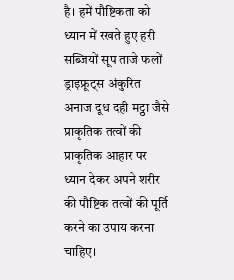है। हमें पौष्टिकता को ध्यान में रखते हुए हरी सब्जियों सूप ताजे फलों ड्राइफ्रूट्स अंकुरित अनाज दूध दही मट्ठा जैसे प्राकृतिक तत्वों की प्राकृतिक आहार पर ध्यान देकर अपने शरीर की पौष्टिक तत्वों की पूर्ति करने का उपाय करना चाहिए।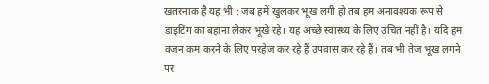खतरनाक है यह भी : जब हमें खुलकर भूख लगी हो तब हम अनावश्यक रूप से डाइटिंग का बहाना लेकर भूखे रहे। यह अच्छे स्वास्थ्य के लिए उचित नहीं है। यदि हम वजन कम करने के लिए परहेज कर रहे हैं उपवास कर रहे हैं। तब भी तेज भूख लगने पर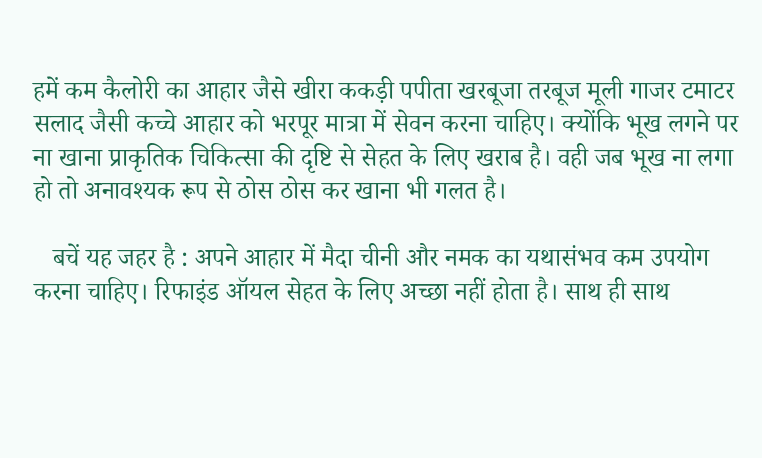हमें कम कैलोरी का आहार जैसे खीरा ककड़ी पपीता खरबूजा तरबूज मूली गाजर टमाटर सलाद जैसी कच्चे आहार को भरपूर मात्रा में सेवन करना चाहिए। क्योंकि भूख लगने पर ना खाना प्राकृतिक चिकित्सा की दृष्टि से सेहत के लिए खराब है। वही जब भूख ना लगा हो तो अनावश्यक रूप से ठोस ठोस कर खाना भी गलत है।

   बचें यह जहर है : अपने आहार में मैदा चीनी और नमक का यथासंभव कम उपयोग करना चाहिए। रिफाइंड ऑयल सेहत के लिए अच्छा नहीं होता है। साथ ही साथ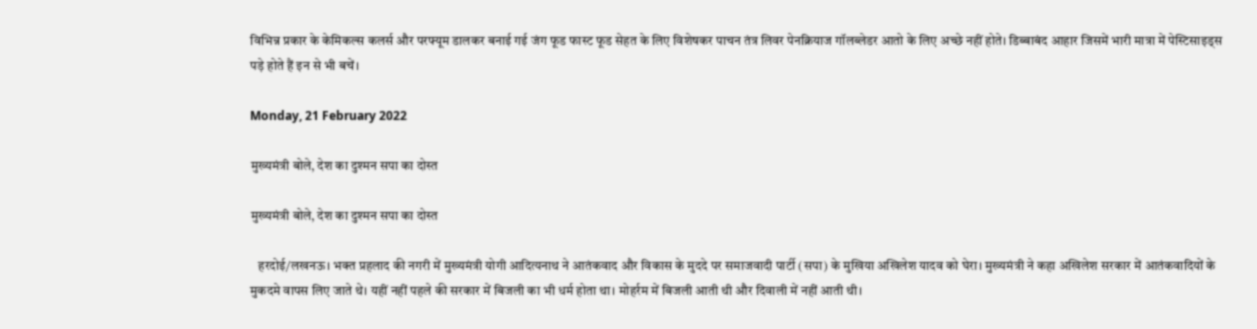विभिन्न प्रकार के केमिकल्स कलर्स और परफ्यूम डालकर बनाई गई जंग फूड फास्ट फूड सेहत के लिए विशेषकर पाचन तंत्र लिवर पेनक्रियाज गॉलब्लेडर आतो के लिए अच्छे नहीं होते। डिब्बाबंद आहार जिसमें भारी मात्रा में पेस्टिसाइड्स पड़े होते हैं इन से भी बचें।

Monday, 21 February 2022

मुख्यमंत्री बोले, देश का दुश्मन सपा का दोस्त

मुख्यमंत्री बोले, देश का दुश्मन सपा का दोस्त

   हरदोई/लखनऊ। भक्त प्रहलाद की नगरी में मुख्यमंत्री योगी आदित्यनाथ ने आतंकवाद और विकास के मुददे पर समाजवादी पार्टी (सपा) के मुखिया अखिलेश यादव को घेरा। मुख्यमंत्री ने कहा अखिलेश सरकार में आतंकवादियों के मुकदमे वापस लिए जाते थे। यहीं नहीं पहले की सरकार में बिजली का भी धर्म होता था। मोहर्रम में बिजली आती थी और दिवाली में नहीं आती थी।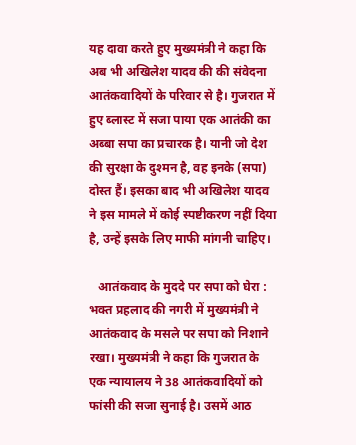यह दावा करते हुए मुख्यमंत्री ने कहा कि अब भी अखिलेश यादव की की संवेदना आतंकवादियों के परिवार से है। गुजरात में हुए ब्लास्ट में सजा पाया एक आतंकी का अब्बा सपा का प्रचारक है। यानी जो देश की सुरक्षा के दुश्मन है, वह इनके (सपा) दोस्त हैं। इसका बाद भी अखिलेश यादव ने इस मामले में कोई स्पष्टीकरण नहीं दिया है, उन्हें इसके लिए माफी मांगनी चाहिए।

   आतंकवाद के मुददे पर सपा को घेरा : भक्त प्रहलाद की नगरी में मुख्यमंत्री ने आतंकवाद के मसले पर सपा को निशाने रखा। मुख्यमंत्री ने कहा कि गुजरात के एक न्यायालय ने 38 आतंकवादियों को फांसी की सजा सुनाई है। उसमें आठ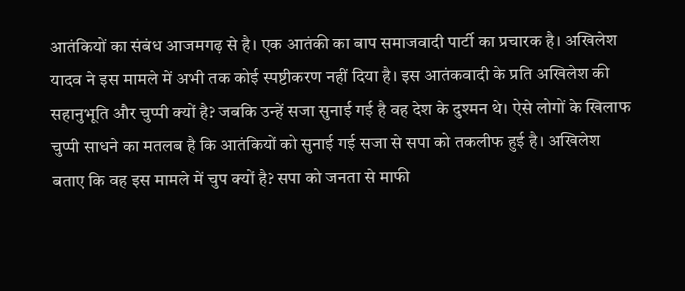आतंकियों का संबंध आजमगढ़ से है। एक आतंकी का बाप समाजवादी पार्टी का प्रचारक है। अखिलेश यादव ने इस मामले में अभी तक कोई स्पष्टीकरण नहीं दिया है। इस आतंकवादी के प्रति अखिलेश की सहानुभूति और चुप्पी क्यों है? जबकि उन्हें सजा सुनाई गई है वह देश के दुश्मन थे। ऐसे लोगों के खिलाफ चुप्पी साधने का मतलब है कि आतंकियों को सुनाई गई सजा से सपा को तकलीफ हुई है। अखिलेश बताए कि वह इस मामले में चुप क्यों है? सपा को जनता से माफी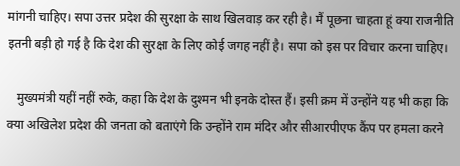मांगनी चाहिए। सपा उत्तर प्रदेश की सुरक्षा के साथ खिलवाड़ कर रही है। मैं पूछना चाहता हूं क्या राजनीति इतनी बड़ी हो गई है कि देश की सुरक्षा के लिए कोई जगह नहीं है। सपा को इस पर विचार करना चाहिए।

   मुख्यमंत्री यहीं नहीं रुके, कहा कि देश के दुश्मन भी इनके दोस्त हैं। इसी क्रम में उन्होंने यह भी कहा कि क्या अखिलेश प्रदेश की जनता को बताएंगे कि उन्होंने राम मंदिर और सीआरपीएफ कैंप पर हमला करने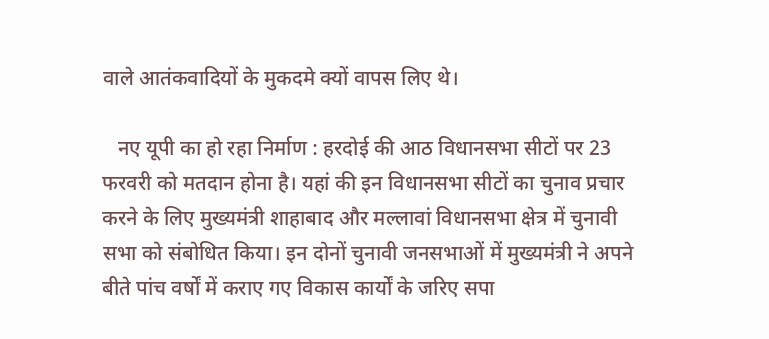वाले आतंकवादियों के मुकदमे क्यों वापस लिए थे।

   नए यूपी का हो रहा निर्माण : हरदोई की आठ विधानसभा सीटों पर 23 फरवरी को मतदान होना है। यहां की इन विधानसभा सीटों का चुनाव प्रचार करने के लिए मुख्यमंत्री शाहाबाद और मल्लावां विधानसभा क्षेत्र में चुनावी सभा को संबोधित किया। इन दोनों चुनावी जनसभाओं में मुख्यमंत्री ने अपने बीते पांच वर्षों में कराए गए विकास कार्यों के जरिए सपा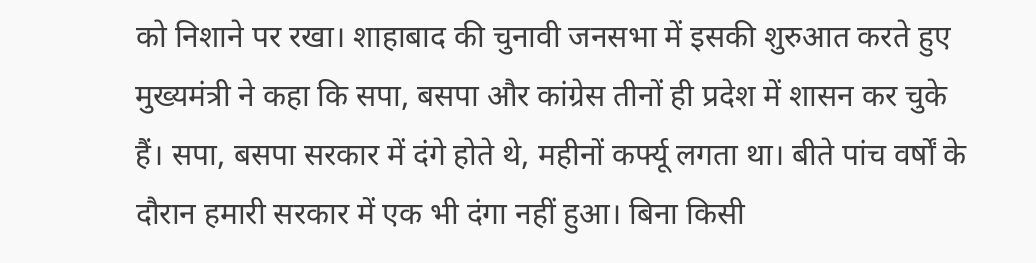को निशाने पर रखा। शाहाबाद की चुनावी जनसभा में इसकी शुरुआत करते हुए मुख्यमंत्री ने कहा कि सपा, बसपा और कांग्रेस तीनों ही प्रदेश में शासन कर चुके हैं। सपा, बसपा सरकार में दंगे होते थे, महीनों कर्फ्यू लगता था। बीते पांच वर्षों के दौरान हमारी सरकार में एक भी दंगा नहीं हुआ। बिना किसी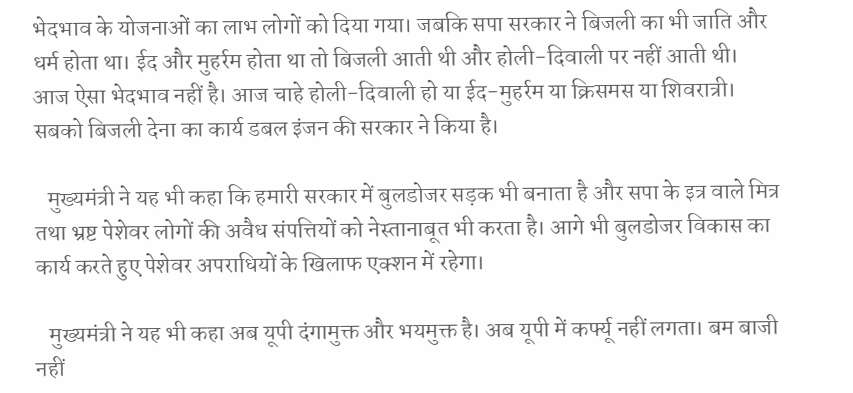भेदभाव के योजनाओं का लाभ लोगों को दिया गया। जबकि सपा सरकार ने बिजली का भी जाति और धर्म होता था। ईद और मुहर्रम होता था तो बिजली आती थी और होली-दिवाली पर नहीं आती थी। आज ऐसा भेदभाव नहीं है। आज चाहे होली-दिवाली हो या ईद-मुहर्रम या क्रिसमस या शिवरात्री। सबको बिजली देना का कार्य डबल इंजन की सरकार ने किया है।

   मुख्यमंत्री ने यह भी कहा कि हमारी सरकार में बुलडोजर सड़क भी बनाता है और सपा के इत्र वाले मित्र तथा भ्रष्ट पेशेवर लोगों की अवैध संपत्तियों को नेस्तानाबूत भी करता है। आगे भी बुलडोजर विकास का कार्य करते हुए पेशेवर अपराधियों के खिलाफ एक्शन में रहेगा।

   मुख्यमंत्री ने यह भी कहा अब यूपी दंगामुक्त और भयमुक्त है। अब यूपी में कर्फ्यू नहीं लगता। बम बाजी नहीं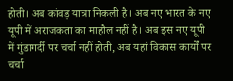होती। अब कांवड़ यात्रा निकली है। अब नए भारत के नए यूपी में अराजकता का माहौल नहीं है। अब इस नए यूपी में गुंडागर्दी पर चर्चा नहीं होती, अब यहां विकास कार्यों पर चर्चा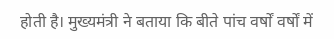होती है। मुख्यमंत्री ने बताया कि बीते पांच वर्षों वर्षों में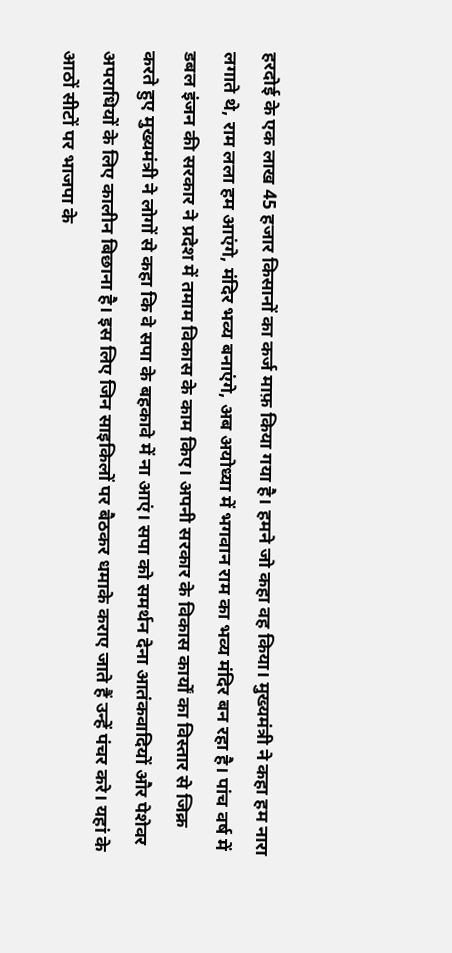हरदोई के एक लाख 45 हजार किसानों का कर्ज माफ़ किया गया है। हमने जो कहा वह किया। मुख्यमंत्री ने कहा हम नारा लगाते थे, राम लला हम आएंगे, मंदिर भव्य बनाएंगे, अब अयोध्या में भगवान राम का भव्य मंदिर बन रहा है। पांच वर्ष में डबल इंजन की सरकार ने प्रदेश में तमाम विकास के काम किए। अपनी सरकार के विकास कार्यों का विस्तार से जिक्र करते हुए मुख्यमंत्री ने लोगों से कहा कि वे सपा के बहकावे में ना आएं। सपा को समर्थन देना आतंकवादियों और पेशेवर अपराधियों के लिए कालीन बिछाना है। इस लिए जिन साइकिलों पर बैठकर धमाके कराए जाते हैं उन्हें पंचर करे। यहां के आठों सीटों पर भाजपा के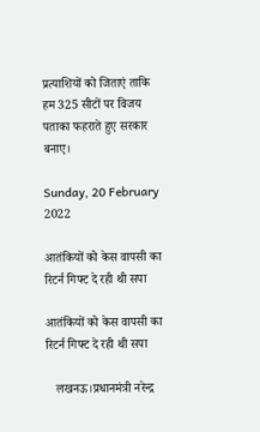प्रत्याशियों को जिताएं ताकि हम 325 सीटों पर विजय पताका फहराते हुए सरकार बनाए।

Sunday, 20 February 2022

आतंकियों को केस वापसी का रिटर्न गिफ्ट दे रही थी सपा

आतंकियों को केस वापसी का रिटर्न गिफ्ट दे रही थी सपा

   लखनऊ।प्रधानमंत्री नरेन्द्र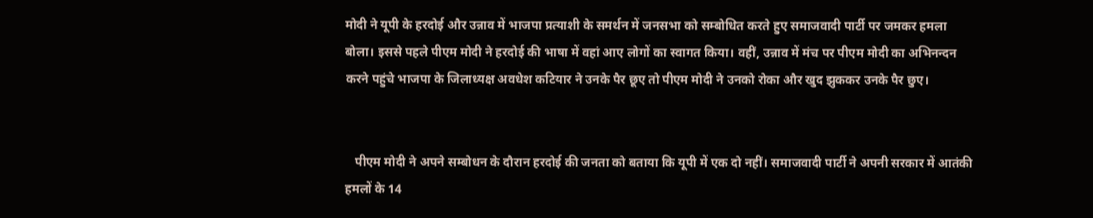मोदी ने यूपी के हरदोई और उन्नाव में भाजपा प्रत्याशी के समर्थन में जनसभा को सम्बोधित करते हुए समाजवादी पार्टी पर जमकर हमला बोला। इससे पहले पीएम मोदी ने हरदोई की भाषा में वहां आए लोगों का स्वागत किया। वहीं, उन्नाव में मंच पर पीएम मोदी का अभिनन्दन करने पहुंचे भाजपा के जिलाध्यक्ष अवधेश कटियार ने उनके पैर छूए तो पीएम मोदी ने उनको रोका और खुद झुककर उनके पैर छुए।


   पीएम मोदी ने अपने सम्बोधन के दौरान हरदोई की जनता को बताया कि यूपी में एक दो नहीं। समाजवादी पार्टी ने अपनी सरकार में आतंकी हमलों के 14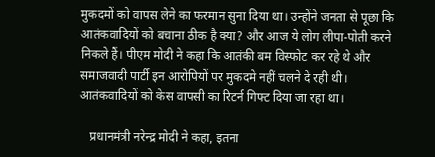मुकदमों को वापस लेने का फरमान सुना दिया था। उन्होंने जनता से पूछा कि आतंकवादियों को बचाना ठीक है क्या? और आज ये लोग लीपा-पोती करने निकले हैं। पीएम मोदी ने कहा कि आतंकी बम विस्फोट कर रहे थे और समाजवादी पार्टी इन आरोपियों पर मुकदमे नहीं चलने दे रही थी। आतंकवादियों को केस वापसी का रिटर्न गिफ्ट दिया जा रहा था।

   प्रधानमंत्री नरेन्द्र मोदी ने कहा, इतना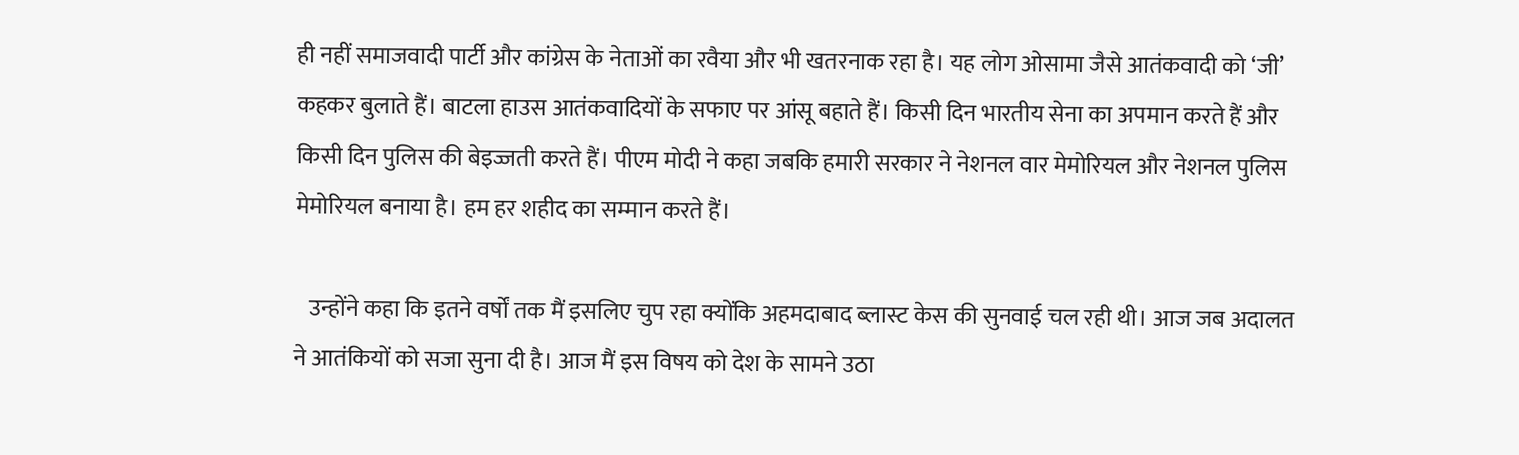ही नहीं समाजवादी पार्टी और कांग्रेस के नेताओं का रवैया और भी खतरनाक रहा है। यह लोग ओसामा जैसे आतंकवादी को ‘जी’ कहकर बुलाते हैं। बाटला हाउस आतंकवादियों के सफाए पर आंसू बहाते हैं। किसी दिन भारतीय सेना का अपमान करते हैं और किसी दिन पुलिस की बेइज्जती करते हैं। पीएम मोदी ने कहा जबकि हमारी सरकार ने नेशनल वार मेमोरियल और नेशनल पुलिस मेमोरियल बनाया है। हम हर शहीद का सम्मान करते हैं।

   उन्होंने कहा कि इतने वर्षों तक मैं इसलिए चुप रहा क्योंकि अहमदाबाद ब्लास्ट केस की सुनवाई चल रही थी। आज जब अदालत ने आतंकियों को सजा सुना दी है। आज मैं इस विषय को देश के सामने उठा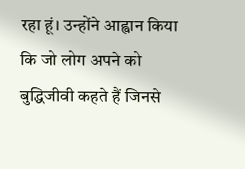रहा हूं। उन्होंने आह्वान किया कि जो लोग अपने को बुद्धिजीवी कहते हैं जिनसे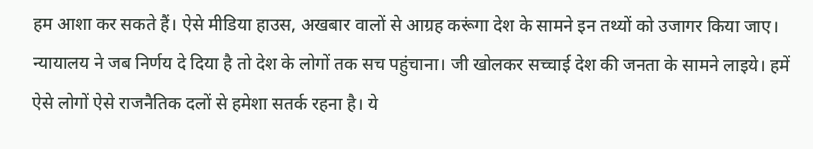हम आशा कर सकते हैं। ऐसे मीडिया हाउस, अखबार वालों से आग्रह करूंगा देश के सामने इन तथ्यों को उजागर किया जाए। न्यायालय ने जब निर्णय दे दिया है तो देश के लोगों तक सच पहुंचाना। जी खोलकर सच्चाई देश की जनता के सामने लाइये। हमें ऐसे लोगों ऐसे राजनैतिक दलों से हमेशा सतर्क रहना है। ये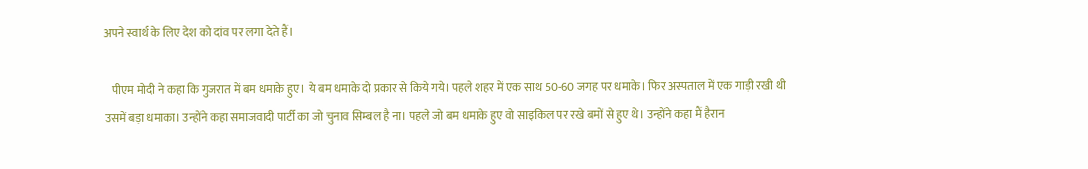अपने स्वार्थ के लिए देश को दांव पर लगा देते हैं।

   पीएम मोदी ने कहा कि गुजरात में बम धमाके हुए। ये बम धमाके दो प्रकार से किये गये। पहले शहर में एक साथ 50-60 जगह पर धमाके। फिर अस्पताल में एक गाड़ी रखी थी उसमें बड़ा धमाका। उन्होंने कहा समाजवादी पार्टी का जो चुनाव सिम्बल है ना। पहले जो बम धमाके हुए वो साइकिल पर रखे बमों से हुए थे। उन्होंने कहा मैं हैरान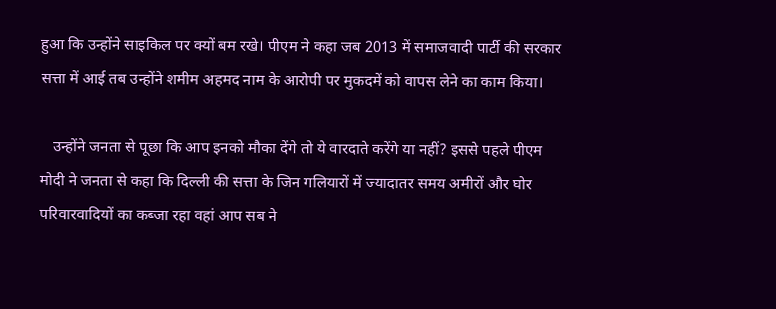हुआ कि उन्होंने साइकिल पर क्यों बम रखे। पीएम ने कहा जब 2013 में समाजवादी पार्टी की सरकार सत्ता में आई तब उन्होंने शमीम अहमद नाम के आरोपी पर मुकदमें को वापस लेने का काम किया।

   उन्होंने जनता से पूछा कि आप इनको मौका देंगे तो ये वारदाते करेंगे या नहीं? इससे पहले पीएम मोदी ने जनता से कहा कि दिल्ली की सत्ता के जिन गलियारों में ज्यादातर समय अमीरों और घोर परिवारवादियों का कब्जा रहा वहां आप सब ने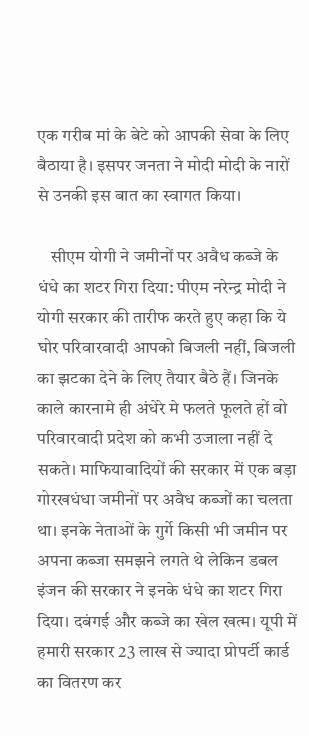एक गरीब मां के बेटे को आपकी सेवा के लिए बैठाया है। इसपर जनता ने मोदी मोदी के नारों से उनकी इस बात का स्वागत किया।

    सीएम योगी ने जमीनों पर अवैध कब्जे के धंधे का शटर गिरा दिया: पीएम नरेन्द्र मोदी ने योगी सरकार की तारीफ करते हुए कहा कि ये घोर परिवारवादी आपको बिजली नहीं, बिजली का झटका देने के लिए तैयार बैठे हैं। जिनके काले कारनामे ही अंधेरे मे फलते फूलते हों वो परिवारवादी प्रदेश को कभी उजाला नहीं दे सकते। माफियावादियों की सरकार में एक बड़ा गोरखधंधा जमीनों पर अवैध कब्जों का चलता था। इनके नेताओं के गुर्गे किसी भी जमीन पर अपना कब्जा समझने लगते थे लेकिन डबल इंजन की सरकार ने इनके धंधे का शटर गिरा दिया। दबंगई और कब्जे का खेल खत्म। यूपी में हमारी सरकार 23 लाख से ज्यादा प्रोपर्टी कार्ड का वितरण कर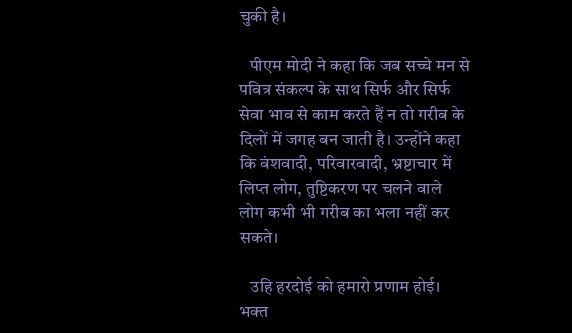चुकी है।

   पीएम मोदी ने कहा कि जब सच्चे मन से पवित्र संकल्प के साथ सिर्फ और सिर्फ सेवा भाव से काम करते हैं न तो गरीब के दिलों में जगह बन जाती है। उन्होंने कहा कि वंशवादी, परिवारवादी, भ्रष्टाचार में लिप्त लोग, तुष्टिकरण पर चलने वाले लोग कभी भी गरीब का भला नहीं कर सकते।

   उहि हरदोई को हमारो प्रणाम होई। भक्त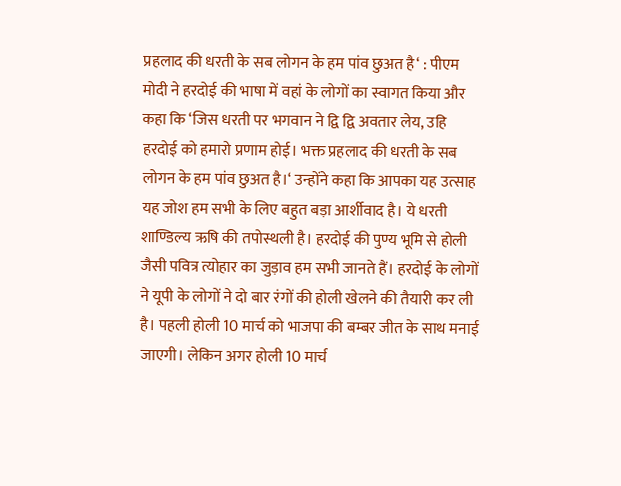प्रहलाद की धरती के सब लोगन के हम पांव छुअत है‘ : पीएम मोदी ने हरदोई की भाषा में वहां के लोगों का स्वागत किया और कहा कि ‘जिस धरती पर भगवान ने द्वि द्वि अवतार लेय, उहि हरदोई को हमारो प्रणाम होई। भक्त प्रहलाद की धरती के सब लोगन के हम पांव छुअत है।‘ उन्होंने कहा कि आपका यह उत्साह यह जोश हम सभी के लिए बहुत बड़ा आर्शीवाद है। ये धरती शाण्डिल्य ऋषि की तपोस्थली है। हरदोई की पुण्य भूमि से होली जैसी पवित्र त्योहार का जुड़ाव हम सभी जानते हैं। हरदोई के लोगों ने यूपी के लोगों ने दो बार रंगों की होली खेलने की तैयारी कर ली है। पहली होली 10 मार्च को भाजपा की बम्बर जीत के साथ मनाई जाएगी। लेकिन अगर होली 10 मार्च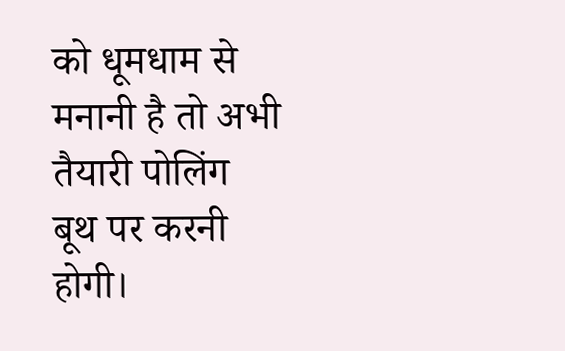को धूमधाम से मनानी है तो अभी तैयारी पोलिंग बूथ पर करनी होगी।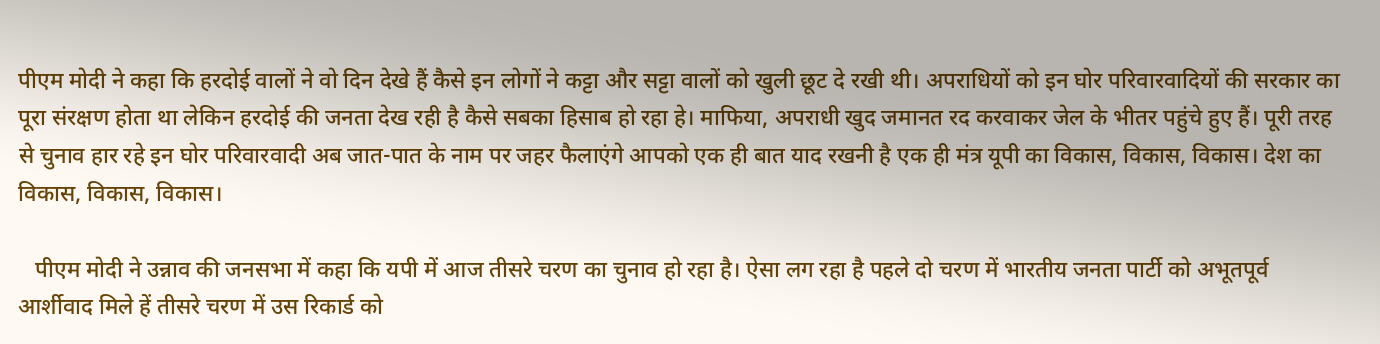पीएम मोदी ने कहा कि हरदोई वालों ने वो दिन देखे हैं कैसे इन लोगों ने कट्टा और सट्टा वालों को खुली छूट दे रखी थी। अपराधियों को इन घोर परिवारवादियों की सरकार का पूरा संरक्षण होता था लेकिन हरदोई की जनता देख रही है कैसे सबका हिसाब हो रहा हे। माफिया, अपराधी खुद जमानत रद करवाकर जेल के भीतर पहुंचे हुए हैं। पूरी तरह से चुनाव हार रहे इन घोर परिवारवादी अब जात-पात के नाम पर जहर फैलाएंगे आपको एक ही बात याद रखनी है एक ही मंत्र यूपी का विकास, विकास, विकास। देश का विकास, विकास, विकास।

   पीएम मोदी ने उन्नाव की जनसभा में कहा कि यपी में आज तीसरे चरण का चुनाव हो रहा है। ऐसा लग रहा है पहले दो चरण में भारतीय जनता पार्टी को अभूतपूर्व आर्शीवाद मिले हें तीसरे चरण में उस रिकार्ड को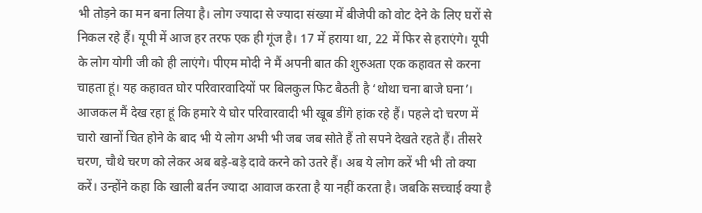भी तोड़ने का मन बना लिया है। लोग ज्यादा से ज्यादा संख्या में बीजेपी को वोट देने के लिए घरों से निकल रहे हैं। यूपी में आज हर तरफ एक ही गूंज है। 17 में हराया था, 22 में फिर से हराएंगे। यूपी के लोग योगी जी को ही लाएंगे। पीएम मोदी ने मैं अपनी बात की शुरुअता एक कहावत से करना चाहता हूं। यह कहावत घोर परिवारवादियों पर बिलकुल फिट बैठती है ‘थोथा चना बाजे घना’। आजकल मैं देख रहा हूं कि हमारे ये घोर परिवारवादी भी खूब डींगे हांक रहे हैं। पहले दो चरण में चारो खानों चित होने के बाद भी ये लोग अभी भी जब जब सोते हैं तो सपने देखते रहते हैं। तीसरे चरण, चौथे चरण को लेकर अब बड़े-बड़े दावे करने को उतरे हैं। अब ये लोग करें भी भी तो क्या करें। उन्होंने कहा कि खाली बर्तन ज्यादा आवाज करता है या नहीं करता है। जबकि सच्चाई क्या है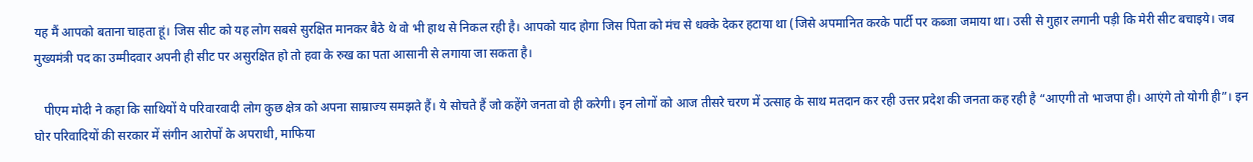यह मैं आपको बताना चाहता हूं। जिस सीट को यह लोग सबसे सुरक्षित मानकर बैठे थे वो भी हाथ से निकल रही है। आपको याद होगा जिस पिता को मंच से धक्के देकर हटाया था (जिसे अपमानित करके पार्टी पर कब्जा जमाया था। उसी से गुहार लगानी पड़ी कि मेरी सीट बचाइये। जब मुख्यमंत्री पद का उम्मीदवार अपनी ही सीट पर असुरक्षित हो तो हवा के रुख का पता आसानी से लगाया जा सकता है।

   पीएम मोदी ने कहा कि साथियों ये परिवारवादी लोग कुछ क्षेत्र को अपना साम्राज्य समझते हैं। ये सोचते हैं जो कहेंगे जनता वो ही करेगी। इन लोगों को आज तीसरे चरण में उत्साह के साथ मतदान कर रही उत्तर प्रदेश की जनता कह रही है “आएगी तो भाजपा ही। आएंगे तो योगी ही”। इन घोर परिवादियों की सरकार में संगीन आरोपों के अपराधी, माफिया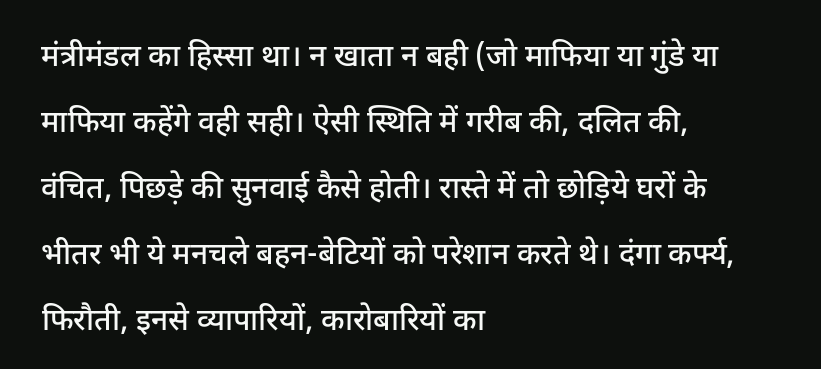मंत्रीमंडल का हिस्सा था। न खाता न बही (जो माफिया या गुंडे या माफिया कहेंगे वही सही। ऐसी स्थिति में गरीब की, दलित की, वंचित, पिछड़े की सुनवाई कैसे होती। रास्ते में तो छोड़िये घरों के भीतर भी ये मनचले बहन-बेटियों को परेशान करते थे। दंगा कर्फ्य, फिरौती, इनसे व्यापारियों, कारोबारियों का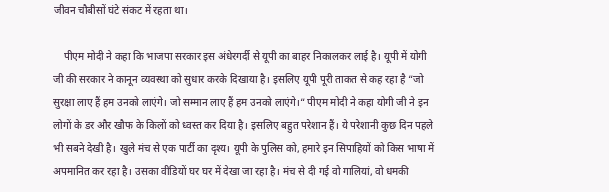जीवन चौबीसों घंटे संकट में रहता था।

    पीएम मोदी ने कहा कि भाजपा सरकार इस अंधेरगर्दी से यूपी का बाहर निकालकर लाई है। यूपी में योगी जी की सरकार ने कानून व्यवस्था को सुधार करके दिखाया है। इसलिए यूपी पूरी ताकत से कह रहा है “जो सुरक्षा लाए हैं हम उनको लाएंगे। जो सम्मान लाए हैं हम उनको लाएंगे।“ पीएम मोदी ने कहा योगी जी ने इन लोगों के डर और खौफ के किलों को ध्वस्त कर दिया है। इसलिए बहुत परेशान हैं। ये परेशानी कुछ दिन पहले भी सबने देखी है। खुले मंच से एक पार्टी का दृश्य। यूपी के पुलिस को, हमारे इन सिपाहियों को किस भाषा में अपमानित कर रहा है। उसका वीडियों घर घर में देखा जा रहा है। मंच से दी गई वो गालियां, वो धमकी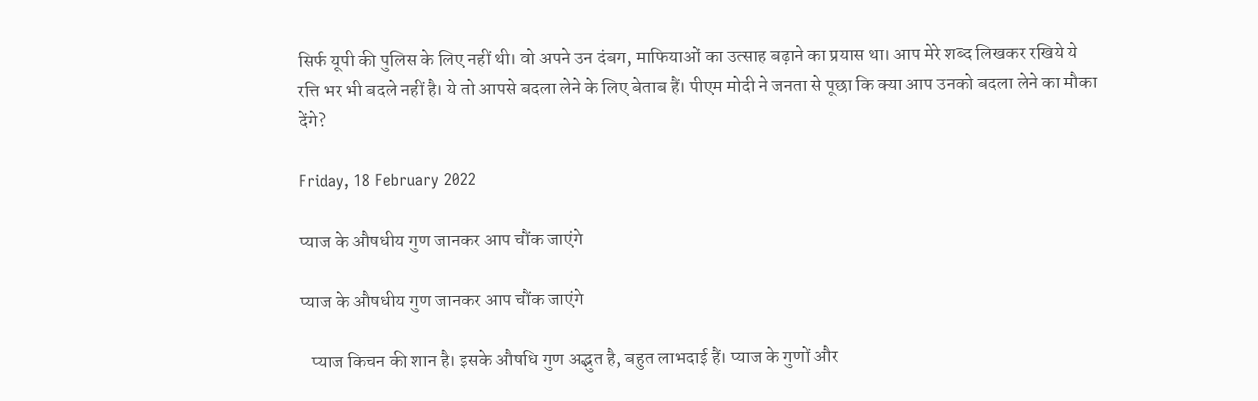सिर्फ यूपी की पुलिस के लिए नहीं थी। वो अपने उन दंबग, माफियाओं का उत्साह बढ़ाने का प्रयास था। आप मेरे शब्द लिखकर रखिये ये रत्ति भर भी बदले नहीं है। ये तो आपसे बदला लेने के लिए बेताब हैं। पीएम मोदी ने जनता से पूछा कि क्या आप उनको बदला लेने का मौका देंगे?

Friday, 18 February 2022

प्याज के औषधीय गुण जानकर आप चौंक जाएंगे

प्याज के औषधीय गुण जानकर आप चौंक जाएंगे

   प्याज किचन की शान है। इसके औषधि गुण अद्भुत है, बहुत लाभदाई हैं। प्याज के गुणों और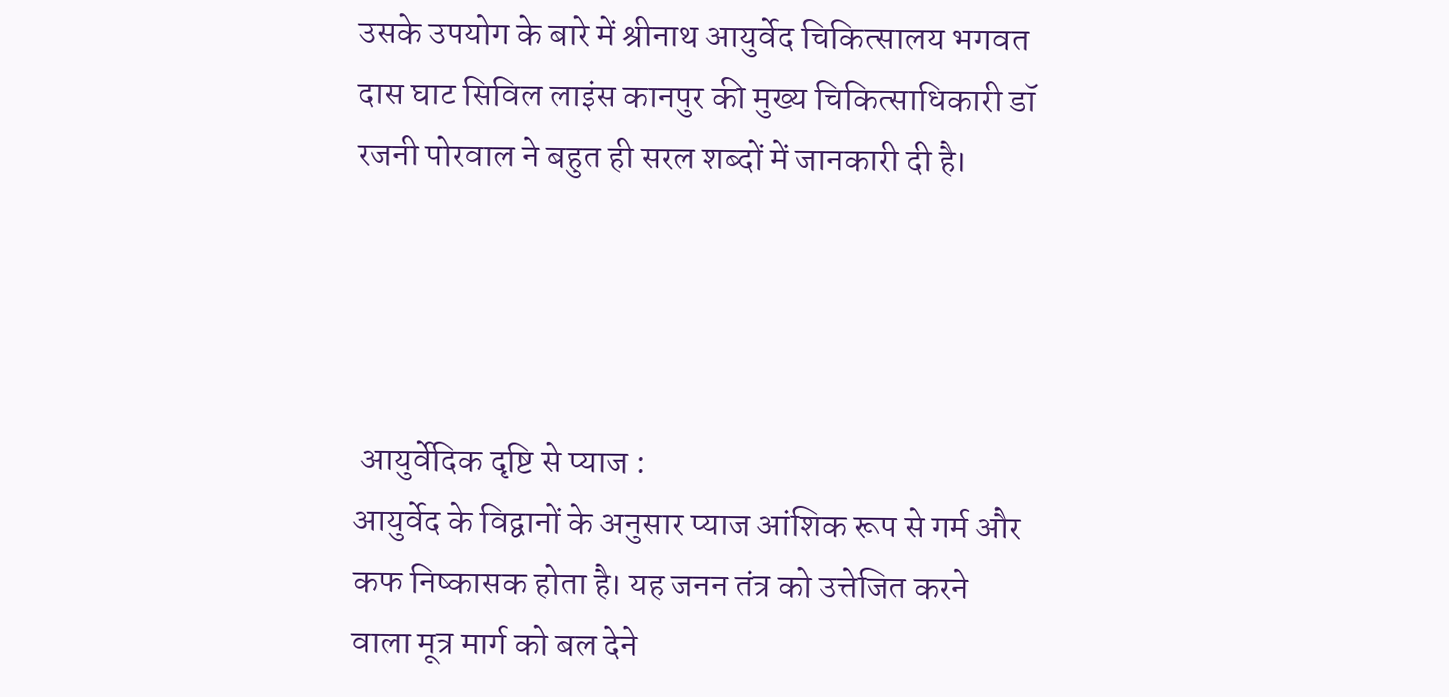उसके उपयोग के बारे में श्रीनाथ आयुर्वेद चिकित्सालय भगवत दास घाट सिविल लाइंस कानपुर की मुख्य चिकित्साधिकारी डॉ रजनी पोरवाल ने बहुत ही सरल शब्दों में जानकारी दी है।




 आयुर्वेदिक दृष्टि से प्याज :
आयुर्वेद के विद्वानों के अनुसार प्याज आंशिक रूप से गर्म और कफ निष्कासक होता है। यह जनन तंत्र को उत्तेजित करने वाला मूत्र मार्ग को बल देने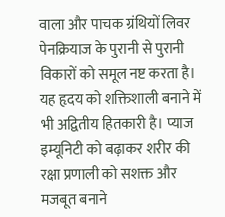वाला और पाचक ग्रंथियों लिवर पेनक्रियाज के पुरानी से पुरानी विकारों को समूल नष्ट करता है। यह हृदय को शक्तिशाली बनाने में भी अद्वितीय हितकारी है। प्याज इम्यूनिटी को बढ़ाकर शरीर की रक्षा प्रणाली को सशक्त और मजबूत बनाने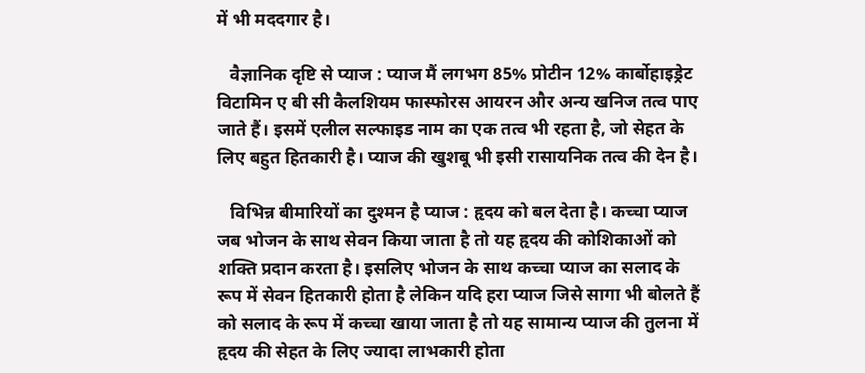में भी मददगार है।

   वैज्ञानिक दृष्टि से प्याज : प्याज मैं लगभग 85% प्रोटीन 12% कार्बोहाइड्रेट विटामिन ए बी सी कैलशियम फास्फोरस आयरन और अन्य खनिज तत्व पाए जाते हैं। इसमें एलील सल्फाइड नाम का एक तत्व भी रहता है, जो सेहत के लिए बहुत हितकारी है। प्याज की खुशबू भी इसी रासायनिक तत्व की देन है।

   विभिन्न बीमारियों का दुश्मन है प्याज : हृदय को बल देता है। कच्चा प्याज जब भोजन के साथ सेवन किया जाता है तो यह हृदय की कोशिकाओं को शक्ति प्रदान करता है। इसलिए भोजन के साथ कच्चा प्याज का सलाद के रूप में सेवन हितकारी होता है लेकिन यदि हरा प्याज जिसे सागा भी बोलते हैं को सलाद के रूप में कच्चा खाया जाता है तो यह सामान्य प्याज की तुलना में हृदय की सेहत के लिए ज्यादा लाभकारी होता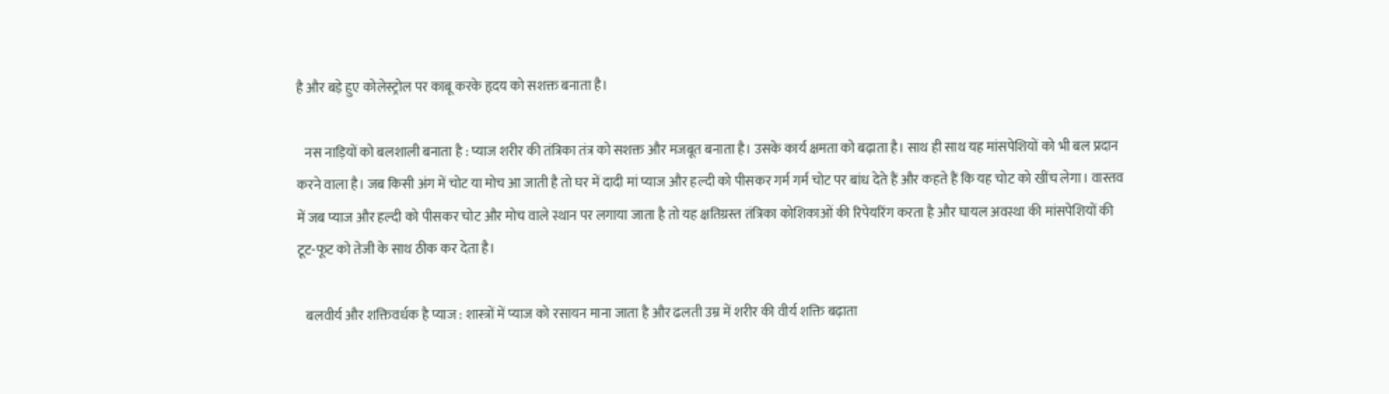है और बड़े हुए कोलेस्ट्रोल पर काबू करके हृदय को सशक्त बनाता है।

   नस नाड़ियों को बलशाली बनाता है : प्याज शरीर की तंत्रिका तंत्र को सशक्त और मजबूत बनाता है। उसके कार्य क्षमता को बढ़ाता है। साथ ही साथ यह मांसपेशियों को भी बल प्रदान करने वाला है। जब किसी अंग में चोट या मोच आ जाती है तो घर में दादी मां प्याज और हल्दी को पीसकर गर्म गर्म चोट पर बांध देते हैं और कहते हैं कि यह चोट को खींच लेगा। वास्तव में जब प्याज और हल्दी को पीसकर चोट और मोच वाले स्थान पर लगाया जाता है तो यह क्षतिग्रस्त तंत्रिका कोशिकाओं की रिपेयरिंग करता है और घायल अवस्था की मांसपेशियों की टूट-फूट को तेजी के साथ ठीक कर देता है।

   बलवीर्य और शक्तिवर्धक है प्याज : शास्त्रों में प्याज को रसायन माना जाता है और ढलती उम्र में शरीर की वीर्य शक्ति बढ़ाता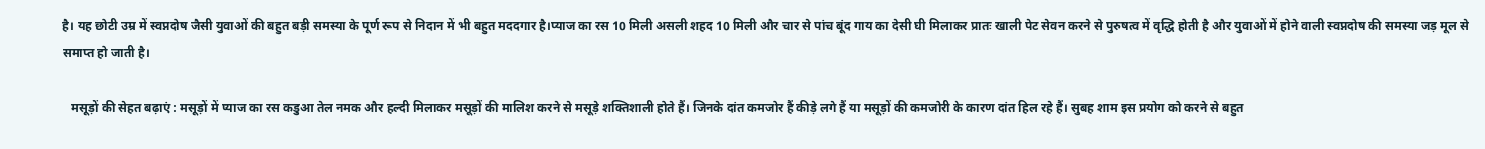है। यह छोटी उम्र में स्वप्नदोष जैसी युवाओं की बहुत बड़ी समस्या के पूर्ण रूप से निदान में भी बहुत मददगार है।प्याज का रस 10 मिली असली शहद 10 मिली और चार से पांच बूंद गाय का देसी घी मिलाकर प्रातः खाली पेट सेवन करने से पुरुषत्व में वृद्धि होती है और युवाओं में होने वाली स्वप्नदोष की समस्या जड़ मूल से समाप्त हो जाती है।

   मसूड़ों की सेहत बढ़ाएं : मसूड़ों में प्याज का रस कडुआ तेल नमक और हल्दी मिलाकर मसूड़ों की मालिश करने से मसूड़े शक्तिशाली होते हैं। जिनके दांत कमजोर हैं कीड़े लगे हैं या मसूड़ों की कमजोरी के कारण दांत हिल रहे हैं। सुबह शाम इस प्रयोग को करने से बहुत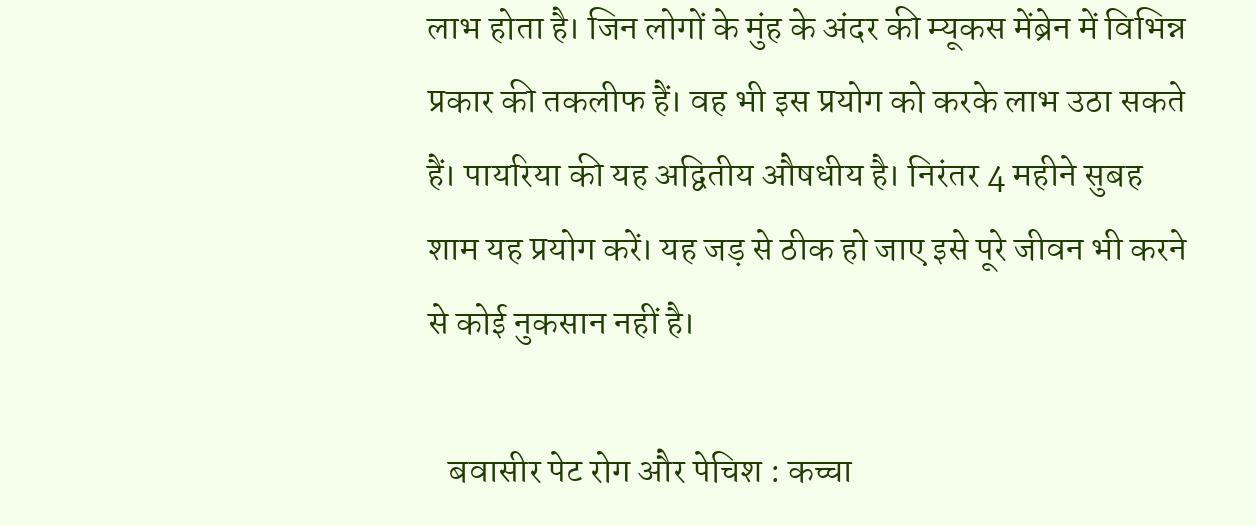लाभ होता है। जिन लोगों के मुंह के अंदर की म्यूकस मेंब्रेन में विभिन्न प्रकार की तकलीफ हैं। वह भी इस प्रयोग को करके लाभ उठा सकते हैं। पायरिया की यह अद्वितीय औषधीय है। निरंतर 4 महीने सुबह शाम यह प्रयोग करें। यह जड़ से ठीक हो जाए इसे पूरे जीवन भी करने से कोई नुकसान नहीं है।

   बवासीर पेट रोग और पेचिश : कच्चा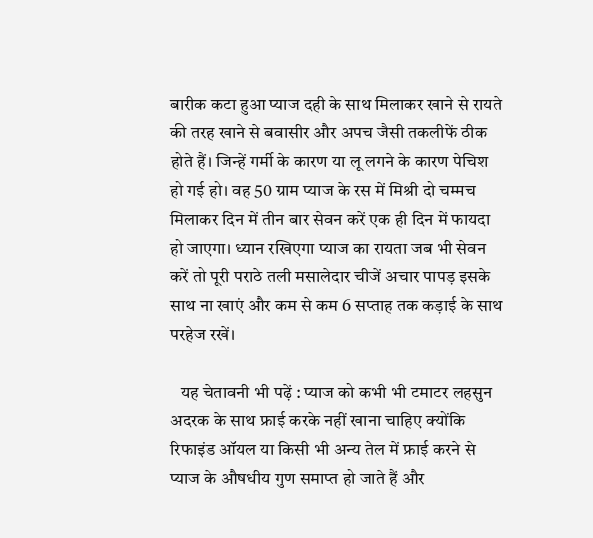बारीक कटा हुआ प्याज दही के साथ मिलाकर खाने से रायते की तरह खाने से बवासीर और अपच जैसी तकलीफें ठीक होते हैं। जिन्हें गर्मी के कारण या लू लगने के कारण पेचिश हो गई हो। वह 50 ग्राम प्याज के रस में मिश्री दो चम्मच मिलाकर दिन में तीन बार सेवन करें एक ही दिन में फायदा हो जाएगा। ध्यान रखिएगा प्याज का रायता जब भी सेवन करें तो पूरी पराठे तली मसालेदार चीजें अचार पापड़ इसके साथ ना खाएं और कम से कम 6 सप्ताह तक कड़ाई के साथ परहेज रखें।

   यह चेतावनी भी पढ़ें : प्याज को कभी भी टमाटर लहसुन अदरक के साथ फ्राई करके नहीं खाना चाहिए क्योंकि रिफाइंड ऑयल या किसी भी अन्य तेल में फ्राई करने से प्याज के औषधीय गुण समाप्त हो जाते हैं और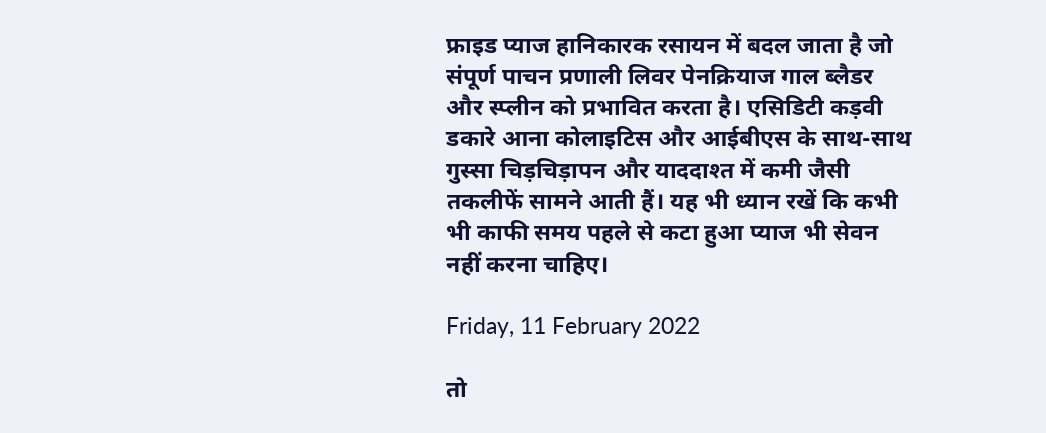फ्राइड प्याज हानिकारक रसायन में बदल जाता है जो संपूर्ण पाचन प्रणाली लिवर पेनक्रियाज गाल ब्लैडर और स्प्लीन को प्रभावित करता है। एसिडिटी कड़वी डकारे आना कोलाइटिस और आईबीएस के साथ-साथ गुस्सा चिड़चिड़ापन और याददाश्त में कमी जैसी तकलीफें सामने आती हैं। यह भी ध्यान रखें कि कभी भी काफी समय पहले से कटा हुआ प्याज भी सेवन नहीं करना चाहिए।

Friday, 11 February 2022

तो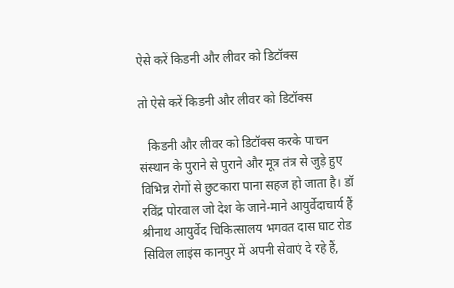ऐसे करें किडनी और लीवर को डिटॉक्स

तो ऐसे करें किडनी और लीवर को डिटॉक्स

   किडनी और लीवर को डिटॉक्स करके पाचन संस्थान के पुराने से पुराने और मूत्र तंत्र से जुड़े हुए विभिन्न रोगों से छुटकारा पाना सहज हो जाता है। डॉ रविंद्र पोरवाल जो देश के जाने-माने आयुर्वेदाचार्य हैं श्रीनाथ आयुर्वेद चिकित्सालय भगवत दास घाट रोड सिविल लाइंस कानपुर में अपनी सेवाएं दे रहे हैं,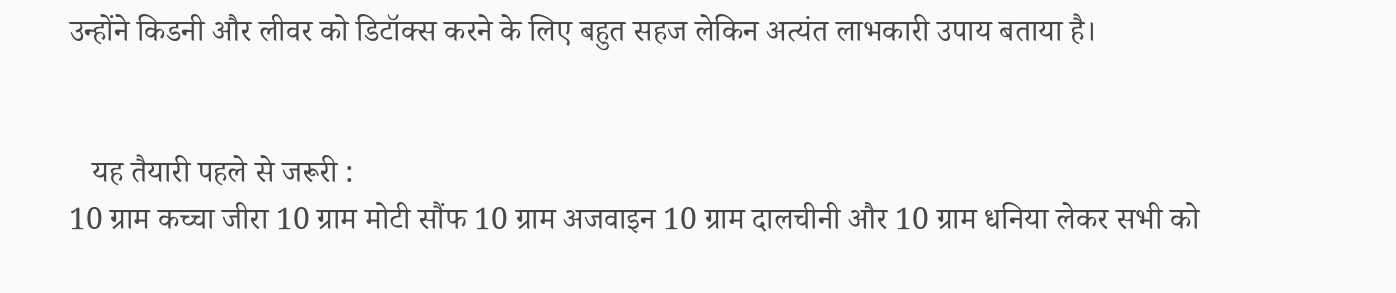उन्होंने किडनी और लीवर को डिटॉक्स करने के लिए बहुत सहज लेकिन अत्यंत लाभकारी उपाय बताया है।


   यह तैयारी पहले से जरूरी :
10 ग्राम कच्चा जीरा 10 ग्राम मोटी सौंफ 10 ग्राम अजवाइन 10 ग्राम दालचीनी और 10 ग्राम धनिया लेकर सभी को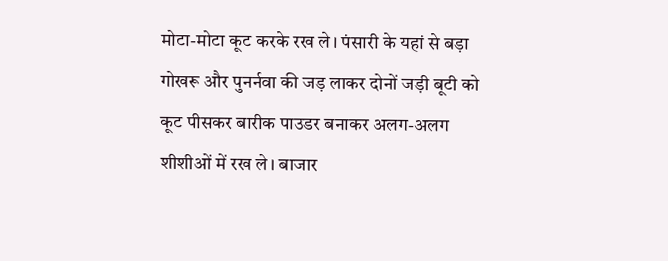मोटा-मोटा कूट करके रख ले। पंसारी के यहां से बड़ा गोखरू और पुनर्नवा की जड़ लाकर दोनों जड़ी बूटी को कूट पीसकर बारीक पाउडर बनाकर अलग-अलग शीशीओं में रख ले। बाजार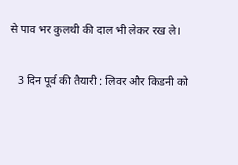से पाव भर कुलथी की दाल भी लेकर रख ले।

   3 दिन पूर्व की तैयारी : लिवर और किडनी को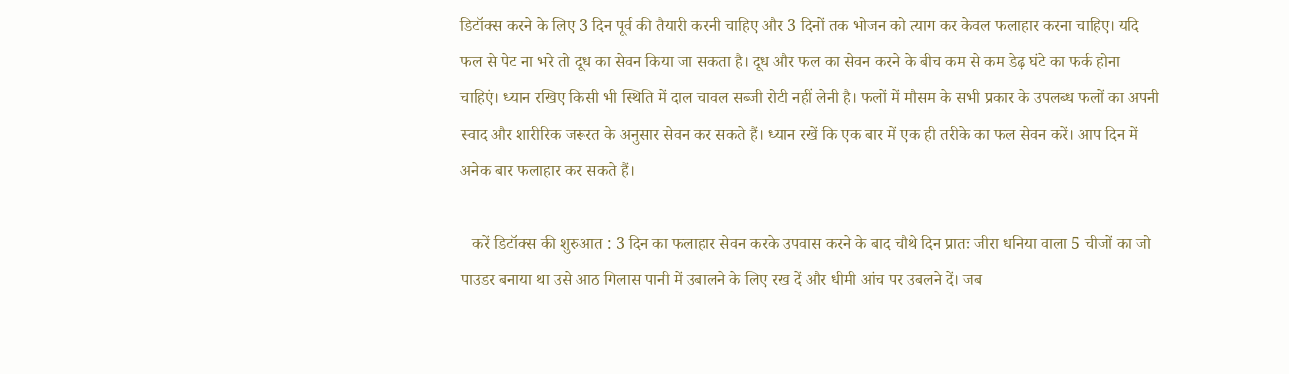डिटॉक्स करने के लिए 3 दिन पूर्व की तैयारी करनी चाहिए और 3 दिनों तक भोजन को त्याग कर केवल फलाहार करना चाहिए। यदि फल से पेट ना भरे तो दूध का सेवन किया जा सकता है। दूध और फल का सेवन करने के बीच कम से कम डेढ़ घंटे का फर्क होना चाहिएं। ध्यान रखिए किसी भी स्थिति में दाल चावल सब्जी रोटी नहीं लेनी है। फलों में मौसम के सभी प्रकार के उपलब्ध फलों का अपनी स्वाद और शारीरिक जरूरत के अनुसार सेवन कर सकते हैं। ध्यान रखें कि एक बार में एक ही तरीके का फल सेवन करें। आप दिन में अनेक बार फलाहार कर सकते हैं।

   करें डिटॉक्स की शुरुआत : 3 दिन का फलाहार सेवन करके उपवास करने के बाद चौथे दिन प्रातः जीरा धनिया वाला 5 चीजों का जो पाउडर बनाया था उसे आठ गिलास पानी में उबालने के लिए रख दें और धीमी आंच पर उबलने दें। जब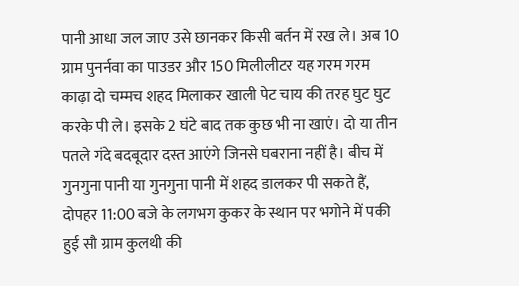पानी आधा जल जाए उसे छानकर किसी बर्तन में रख ले। अब 10 ग्राम पुनर्नवा का पाउडर और 150 मिलीलीटर यह गरम गरम काढ़ा दो चम्मच शहद मिलाकर खाली पेट चाय की तरह घुट घुट करके पी ले। इसके 2 घंटे बाद तक कुछ भी ना खाएं। दो या तीन पतले गंदे बदबूदार दस्त आएंगे जिनसे घबराना नहीं है। बीच में गुनगुना पानी या गुनगुना पानी में शहद डालकर पी सकते हैं, दोपहर 11:00 बजे के लगभग कुकर के स्थान पर भगोने में पकी हुई सौ ग्राम कुलथी की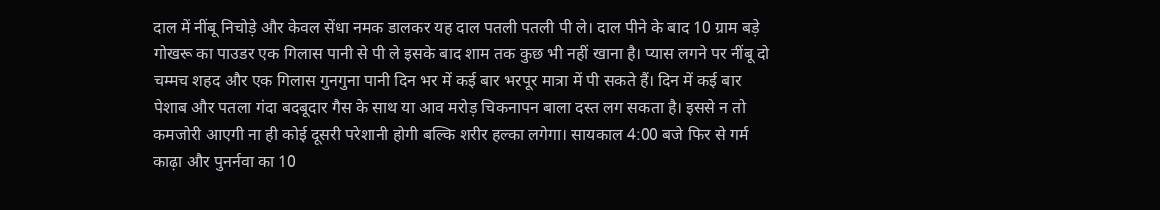दाल में नींबू निचोड़े और केवल सेंधा नमक डालकर यह दाल पतली पतली पी ले। दाल पीने के बाद 10 ग्राम बड़े गोखरू का पाउडर एक गिलास पानी से पी ले इसके बाद शाम तक कुछ भी नहीं खाना है। प्यास लगने पर नींबू दो चम्मच शहद और एक गिलास गुनगुना पानी दिन भर में कई बार भरपूर मात्रा में पी सकते हैं। दिन में कई बार पेशाब और पतला गंदा बदबूदार गैस के साथ या आव मरोड़ चिकनापन बाला दस्त लग सकता है। इससे न तो कमजोरी आएगी ना ही कोई दूसरी परेशानी होगी बल्कि शरीर हल्का लगेगा। सायकाल 4:00 बजे फिर से गर्म काढ़ा और पुनर्नवा का 10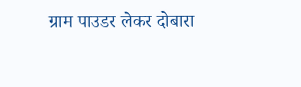ग्राम पाउडर लेकर दोबारा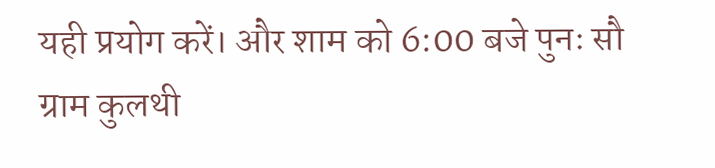यही प्रयोग करें। और शाम को 6:00 बजे पुनः सौ ग्राम कुलथी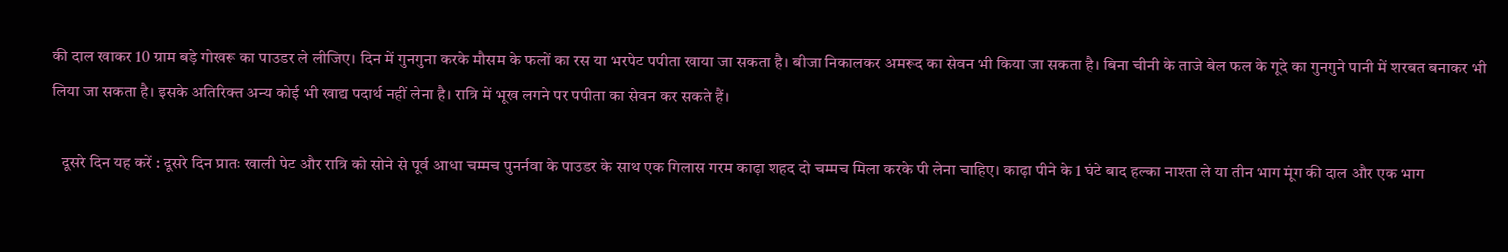की दाल खाकर 10 ग्राम बड़े गोखरू का पाउडर ले लीजिए। दिन में गुनगुना करके मौसम के फलों का रस या भरपेट पपीता खाया जा सकता है। बीजा निकालकर अमरूद का सेवन भी किया जा सकता है। बिना चीनी के ताजे बेल फल के गूदे का गुनगुने पानी में शरबत बनाकर भी लिया जा सकता है। इसके अतिरिक्त अन्य कोई भी खाद्य पदार्थ नहीं लेना है। रात्रि में भूख लगने पर पपीता का सेवन कर सकते हैं।

   दूसरे दिन यह करें : दूसरे दिन प्रातः खाली पेट और रात्रि को सोने से पूर्व आधा चम्मच पुनर्नवा के पाउडर के साथ एक गिलास गरम काढ़ा शहद दो चम्मच मिला करके पी लेना चाहिए। काढ़ा पीने के 1 घंटे बाद हल्का नाश्ता ले या तीन भाग मूंग की दाल और एक भाग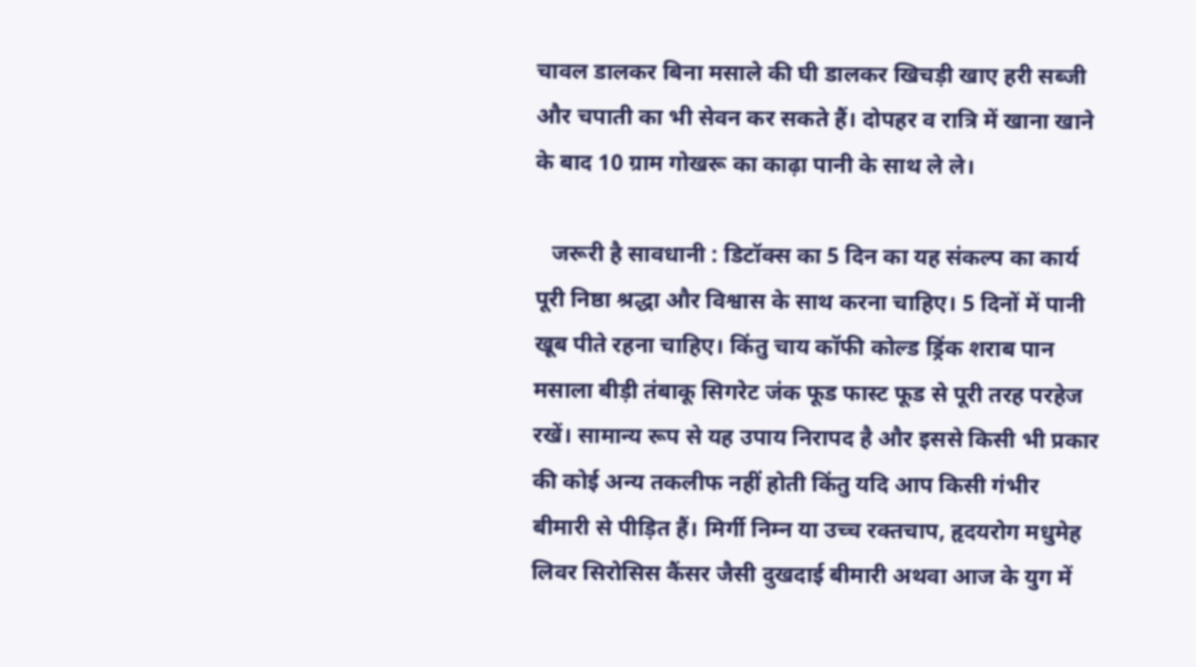चावल डालकर बिना मसाले की घी डालकर खिचड़ी खाए हरी सब्जी और चपाती का भी सेवन कर सकते हैं। दोपहर व रात्रि में खाना खाने के बाद 10 ग्राम गोखरू का काढ़ा पानी के साथ ले ले।

   जरूरी है सावधानी : डिटॉक्स का 5 दिन का यह संकल्प का कार्य पूरी निष्ठा श्रद्धा और विश्वास के साथ करना चाहिए। 5 दिनों में पानी खूब पीते रहना चाहिए। किंतु चाय कॉफी कोल्ड ड्रिंक शराब पान मसाला बीड़ी तंबाकू सिगरेट जंक फूड फास्ट फूड से पूरी तरह परहेज रखें। सामान्य रूप से यह उपाय निरापद है और इससे किसी भी प्रकार की कोई अन्य तकलीफ नहीं होती किंतु यदि आप किसी गंभीर बीमारी से पीड़ित हैं। मिर्गी निम्न या उच्च रक्तचाप, हृदयरोग मधुमेह लिवर सिरोसिस कैंसर जैसी दुखदाई बीमारी अथवा आज के युग में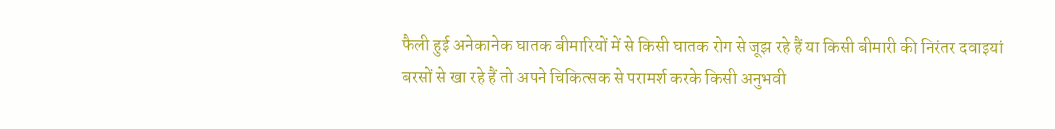फैली हुई अनेकानेक घातक बीमारियों में से किसी घातक रोग से जूझ रहे हैं या किसी बीमारी की निरंतर दवाइयां बरसों से खा रहे हैं तो अपने चिकित्सक से परामर्श करके किसी अनुभवी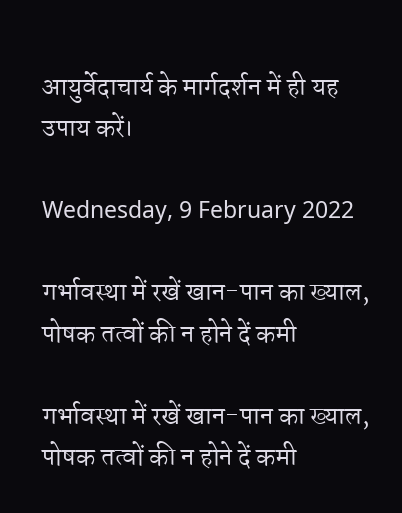आयुर्वेदाचार्य के मार्गदर्शन में ही यह उपाय करें।

Wednesday, 9 February 2022

गर्भावस्था में रखें खान-पान का ख्याल, पोषक तत्वों की न होने दें कमी

गर्भावस्था में रखें खान-पान का ख्याल, पोषक तत्वों की न होने दें कमी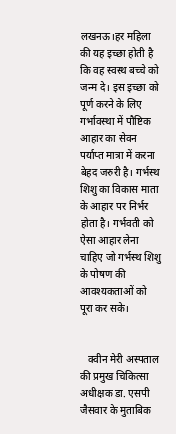लखनऊ।हर महिला की यह इच्छा होती है कि वह स्वस्थ बच्चे को जन्म दे। इस इच्छा को पूर्ण करने के लिए गर्भावस्था में पौष्टिक आहार का सेवन पर्याप्त मात्रा में करना बेहद जरुरी है। गर्भस्थ शिशु का विकास माता के आहार पर निर्भर होता है। गर्भवती को ऐसा आहार लेना चाहिए जो गर्भस्थ शिशु के पोषण की आवश्यकताओं को पूरा कर सके।


   क्वीन मेरी अस्पताल की प्रमुख चिकित्सा अधीक्षक डा. एसपी जैसवार के मुताबिक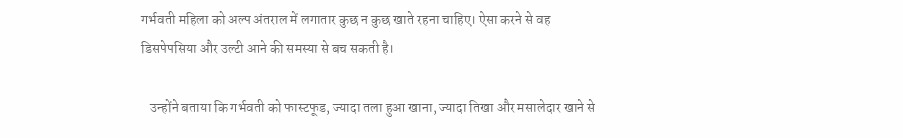गर्भवती महिला को अल्प अंतराल में लगातार कुछ न कुछ खाते रहना चाहिए। ऐसा करने से वह डिसपेपसिया और उल्टी आने की समस्या से बच सकती है।

   उन्होंने बताया कि गर्भवती को फास्टफूड, ज्यादा तला हुआ खाना, ज्यादा तिखा और मसालेदार खाने से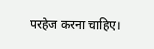परहेज करना चाहिए।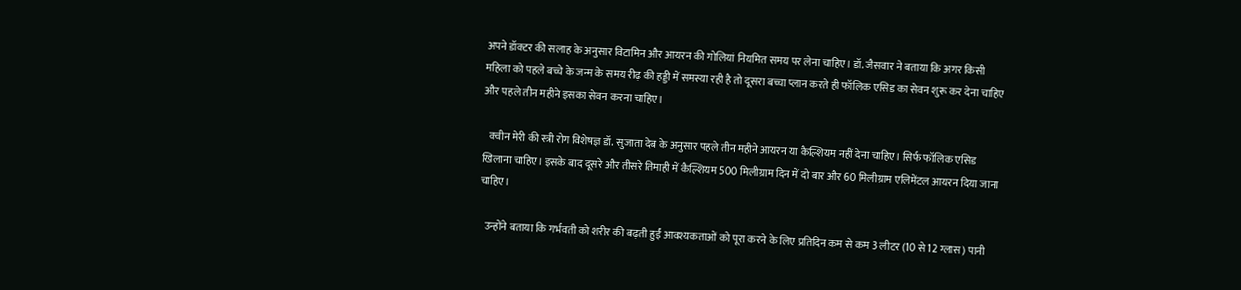अपने डॉक्टर की सलाह के अनुसार विटामिन और आयरन की गोलियां नियमित समय पर लेना चाहिए। डॉ. जैसवार ने बताया कि अगर किसी महिला को पहले बच्चे के जन्म के समय रीढ़ की हड्डी में समस्या रही है तो दूसरा बच्चा प्लान करते ही फॉलिक एसिड का सेवन शुरू कर देना चाहिए और पहले तीन महीने इसका सेवन करना चाहिए।

   क्वीन मेरी की स्त्री रोग विशेषज्ञ डॉ. सुजाता देब के अनुसार पहले तीन महीने आयरन या कैल्शियम नहीं देना चाहिए। सिर्फ फॉलिक एसिड खिलाना चाहिए। इसके बाद दूसरे और तीसरे तिमाही में कैल्शियम 500 मिलीग्राम दिन में दो बार और 60 मिलीग्राम एलिमेंटल आयरन दिया जाना चाहिए।

   उन्होंने बताया कि गर्भवती को शरीर की बढ़ती हुईं आवश्यकताओं को पूरा करने के लिए प्रतिदिन कम से कम 3 लीटर (10 से 12 ग्लास) पानी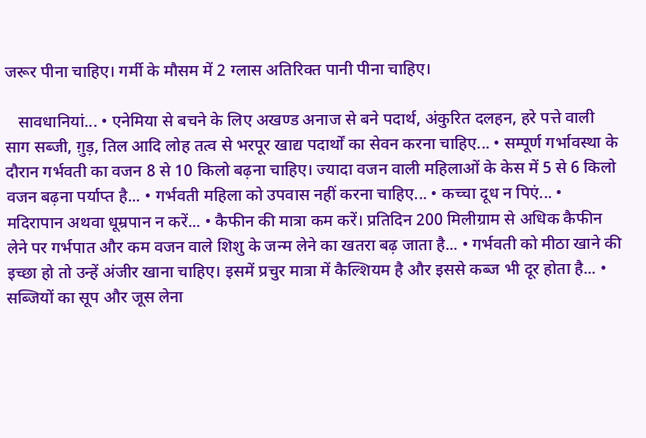जरूर पीना चाहिए। गर्मी के मौसम में 2 ग्लास अतिरिक्त पानी पीना चाहिए।

   सावधानियां... • एनेमिया से बचने के लिए अखण्ड अनाज से बने पदार्थ, अंकुरित दलहन, हरे पत्ते वाली साग सब्जी, ग़ुड़, तिल आदि लोह तत्व से भरपूर खाद्य पदार्थों का सेवन करना चाहिए... • सम्पूर्ण गर्भावस्था के दौरान गर्भवती का वजन 8 से 10 किलो बढ़ना चाहिए। ज्यादा वजन वाली महिलाओं के केस में 5 से 6 किलो वजन बढ़ना पर्याप्त है... • गर्भवती महिला को उपवास नहीं करना चाहिए... • कच्चा दूध न पिएं... • मदिरापान अथवा धूम्रपान न करें... • कैफीन की मात्रा कम करें। प्रतिदिन 200 मिलीग्राम से अधिक कैफीन लेने पर गर्भपात और कम वजन वाले शिशु के जन्म लेने का खतरा बढ़ जाता है... • गर्भवती को मीठा खाने की इच्छा हो तो उन्हें अंजीर खाना चाहिए। इसमें प्रचुर मात्रा में कैल्शियम है और इससे कब्ज भी दूर होता है... • सब्जियों का सूप और जूस लेना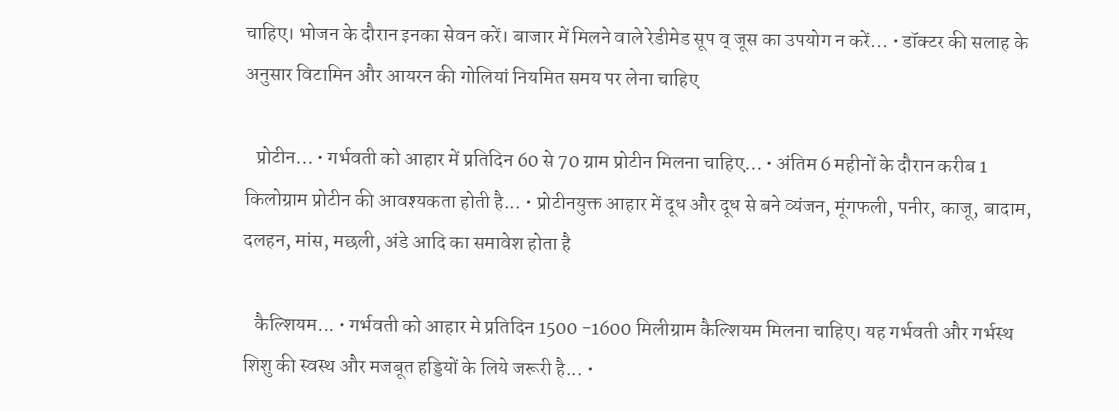चाहिए। भोजन के दौरान इनका सेवन करें। बाजार में मिलने वाले रेडीमेड सूप व् जूस का उपयोग न करें... • डॉक्टर की सलाह के अनुसार विटामिन और आयरन की गोलियां नियमित समय पर लेना चाहिए

   प्रोटीन... • गर्भवती को आहार में प्रतिदिन 60 से 70 ग्राम प्रोटीन मिलना चाहिए... • अंतिम 6 महीनों के दौरान करीब 1 किलोग्राम प्रोटीन की आवश्यकता होती है... • प्रोटीनयुक्त आहार में दूध और दूध से बने व्यंजन, मूंगफली, पनीर, काजू, बादाम, दलहन, मांस, मछली, अंडे आदि का समावेश होता है

   कैल्शियम... • गर्भवती को आहार मे प्रतिदिन 1500 -1600 मिलीग्राम कैल्शियम मिलना चाहिए। यह गर्भवती और गर्भस्थ शिशु की स्वस्थ और मजबूत हड्डियों के लिये जरूरी है... •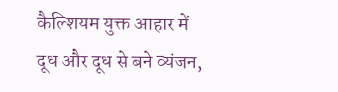कैल्शियम युक्त आहार में दूध और दूध से बने व्यंजन,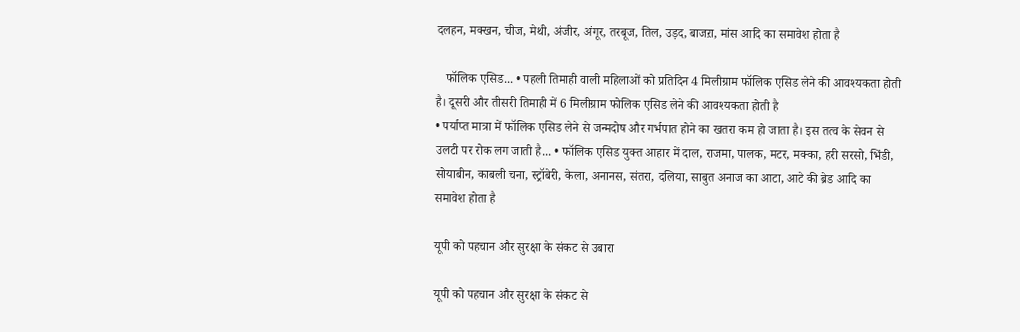दलहन, मक्खन, चीज, मेथी, अंजीर, अंगूर, तरबूज, तिल, उड़द, बाजऱा, मांस आदि का समावेश होता है

   फॉलिक एसिड... • पहली तिमाही वाली महिलाओं को प्रतिदिन 4 मिलीग्राम फॉलिक एसिड लेने की आवश्यकता होती है। दूसरी और तीसरी तिमाही में 6 मिलीग्राम फोलिक एसिड लेने की आवश्यकता होती है
• पर्याप्त मात्रा में फॉलिक एसिड लेने से जन्मदोष और गर्भपात होने का खतरा कम हो जाता है। इस तत्व के सेवन से उलटी पर रोक लग जाती है... • फॉलिक एसिड युक्त आहार में दाल, राजमा, पालक, मटर, मक्का, हरी सरसो, भिंडी, सोयाबीन, काबली चना, स्ट्रॉबेरी, केला, अनानस, संतरा, दलिया, साबुत अनाज का आटा, आटे की ब्रेड आदि का समावेश होता है

यूपी को पहचान और सुरक्षा के संकट से उबारा

यूपी को पहचान और सुरक्षा के संकट से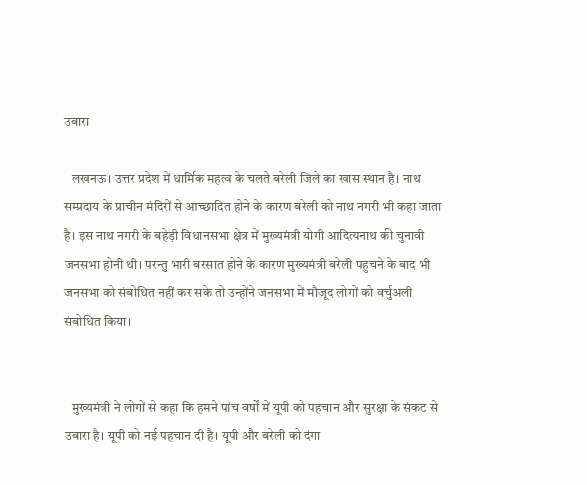उबारा

   लखनऊ। उत्तर प्रदेश में धार्मिक महत्व के चलते बरेली जिले का खास स्थान है। नाथ सम्प्रदाय के प्राचीन मंदिरों से आच्छादित होने के कारण बरेली को नाथ नगरी भी कहा जाता है। इस नाथ नगरी के बहेड़ी विधानसभा क्षेत्र में मुख्यमंत्री योगी आदित्यनाथ की चुनावी जनसभा होनी थी। परन्तु भारी बरसात होने के कारण मुख्यमंत्री बरेली पहुचने के बाद भी जनसभा को संबोधित नहीं कर सके तो उन्होंने जनसभा में मौजूद लोगों को वर्चुअली संबोधित किया।


   मुख्यमंत्री ने लोगों से कहा कि हमने पांच वर्षों में यूपी को पहचान और सुरक्षा के संकट से उबारा है। यूपी को नई पहचान दी है। यूपी और बरेली को दंगा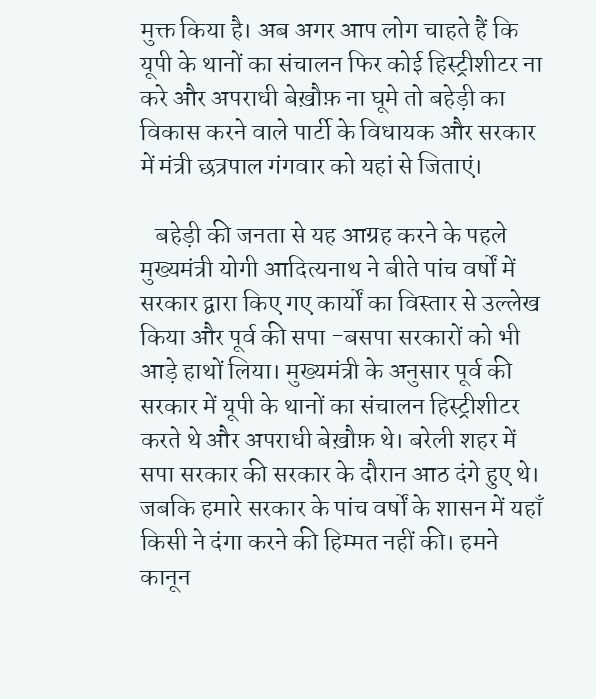मुक्त किया है। अब अगर आप लोग चाहते हैं कि यूपी के थानों का संचालन फिर कोई हिस्ट्रीशीटर ना करे और अपराधी बेख़ौफ़ ना घूमे तो बहेड़ी का विकास करने वाले पार्टी के विधायक और सरकार में मंत्री छत्रपाल गंगवार को यहां से जिताएं।

   बहेड़ी की जनता से यह आग्रह करने के पहले मुख्यमंत्री योगी आदित्यनाथ ने बीते पांच वर्षों में सरकार द्वारा किए गए कार्यों का विस्तार से उल्लेख किया और पूर्व की सपा -बसपा सरकारों को भी आड़े हाथों लिया। मुख्यमंत्री के अनुसार पूर्व की सरकार में यूपी के थानों का संचालन हिस्ट्रीशीटर करते थे और अपराधी बेख़ौफ़ थे। बरेली शहर में सपा सरकार की सरकार के दौरान आठ दंगे हुए थे। जबकि हमारे सरकार के पांच वर्षों के शासन में यहाँ किसी ने दंगा करने की हिम्मत नहीं की। हमने कानून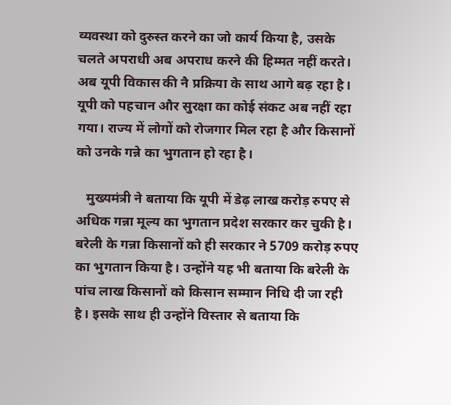व्यवस्था को दुरुस्त करने का जो कार्य किया है, उसके चलते अपराधी अब अपराध करने की हिम्मत नहीं करते। अब यूपी विकास की नै प्रक्रिया के साथ आगे बढ़ रहा है। यूपी को पहचान और सुरक्षा का कोई संकट अब नहीं रहा गया। राज्य में लोगों को रोजगार मिल रहा है और किसानों को उनके गन्ने का भुगतान हो रहा है।

   मुख्यमंत्री ने बताया कि यूपी में डेढ़ लाख करोड़ रुपए से अधिक गन्ना मूल्य का भुगतान प्रदेश सरकार कर चुकी है। बरेली के गन्ना किसानों को ही सरकार ने 5709 करोड़ रुपए का भुगतान किया है। उन्होंने यह भी बताया कि बरेली के पांच लाख किसानों को किसान सम्मान निधि दी जा रही है। इसके साथ ही उन्होंने विस्तार से बताया कि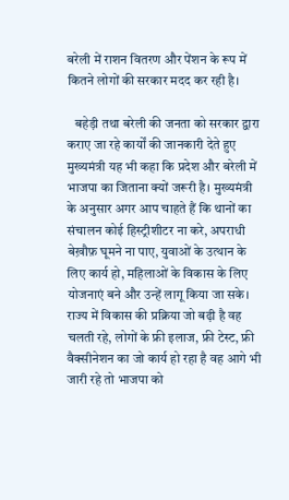बरेली में राशन वितरण और पेंशन के रूप में कितने लोगों की सरकार मदद कर रही है।

   बहेड़ी तथा बरेली की जनता को सरकार द्वारा कराए जा रहे कार्यों की जानकारी देते हुए मुख्यमंत्री यह भी कहा कि प्रदेश और बरेली में भाजपा का जिताना क्यों जरूरी है। मुख्यमंत्री के अनुसार अगर आप चाहते हैं कि थानों का संचालन कोई हिस्ट्रीशीटर ना करे, अपराधी बेख़ौफ़ घूमने ना पाए, युवाओं के उत्थान के लिए कार्य हो, महिलाओं के विकास के लिए योजनाएं बने और उन्हें लागू किया जा सके। राज्य में विकास की प्रक्रिया जो बढ़ी है वह चलती रहे, लोगों के फ्री इलाज, फ्री टेस्ट, फ्री वैक्सीनेशन का जो कार्य हो रहा है वह आगे भी जारी रहे तो भाजपा को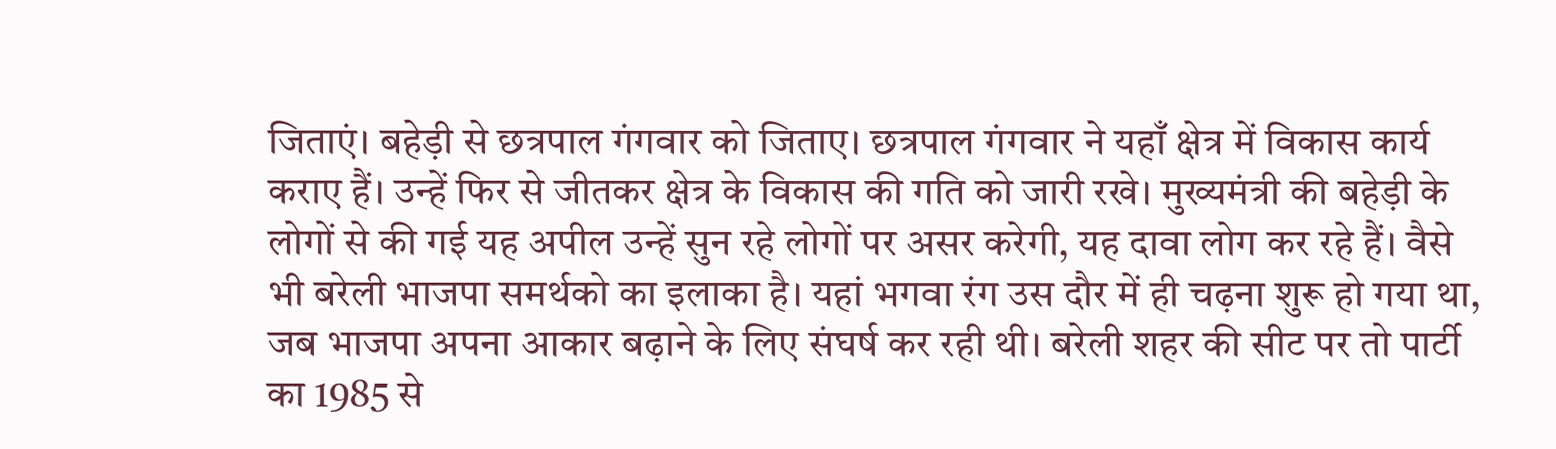जिताएं। बहेड़ी से छत्रपाल गंगवार को जिताए। छत्रपाल गंगवार ने यहाँ क्षेत्र में विकास कार्य कराए हैं। उन्हें फिर से जीतकर क्षेत्र के विकास की गति को जारी रखे। मुख्यमंत्री की बहेड़ी के लोगों से की गई यह अपील उन्हें सुन रहे लोगों पर असर करेगी, यह दावा लोग कर रहे हैं। वैसे भी बरेली भाजपा समर्थको का इलाका है। यहां भगवा रंग उस दौर में ही चढ़ना शुरू हो गया था, जब भाजपा अपना आकार बढ़ाने के लिए संघर्ष कर रही थी। बरेली शहर की सीट पर तो पार्टी का 1985 से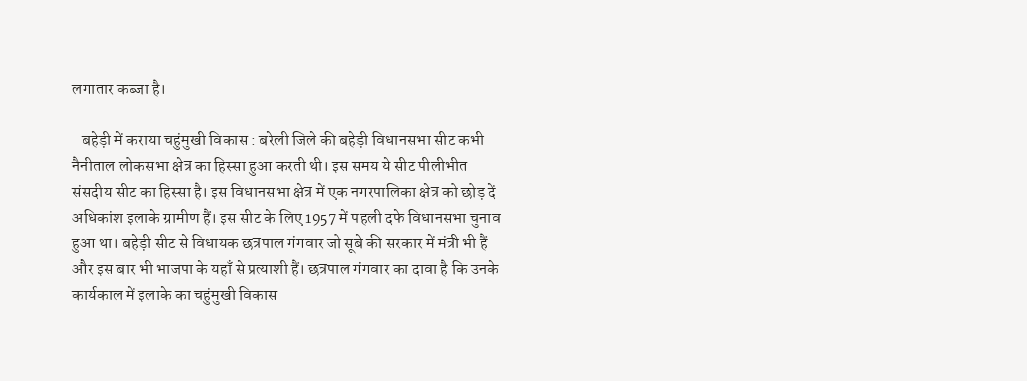लगातार कब्जा है।

   बहेड़ी में कराया चहुंमुखी विकास : बरेली जिले की बहेड़ी विधानसभा सीट कभी नैनीताल लोकसभा क्षेत्र का हिस्सा हुआ करती थी। इस समय ये सीट पीलीभीत संसदीय सीट का हिस्सा है। इस विधानसभा क्षेत्र में एक नगरपालिका क्षेत्र को छोड़ दें अधिकांश इलाके ग्रामीण हैं। इस सीट के लिए 1957 में पहली दफे विधानसभा चुनाव हुआ था। बहेड़ी सीट से विधायक छत्रपाल गंगवार जो सूबे की सरकार में मंत्री भी हैं और इस बार भी भाजपा के यहाँ से प्रत्याशी हैं। छत्रपाल गंगवार का दावा है कि उनके कार्यकाल में इलाके का चहुंमुखी विकास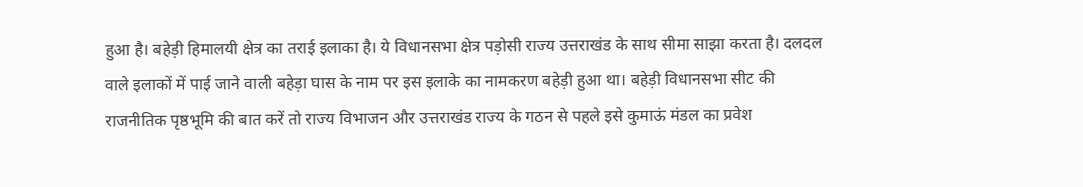हुआ है। बहेड़ी हिमालयी क्षेत्र का तराई इलाका है। ये विधानसभा क्षेत्र पड़ोसी राज्य उत्तराखंड के साथ सीमा साझा करता है। दलदल वाले इलाकों में पाई जाने वाली बहेड़ा घास के नाम पर इस इलाके का नामकरण बहेड़ी हुआ था। बहेड़ी विधानसभा सीट की राजनीतिक पृष्ठभूमि की बात करें तो राज्य विभाजन और उत्तराखंड राज्य के गठन से पहले इसे कुमाऊं मंडल का प्रवेश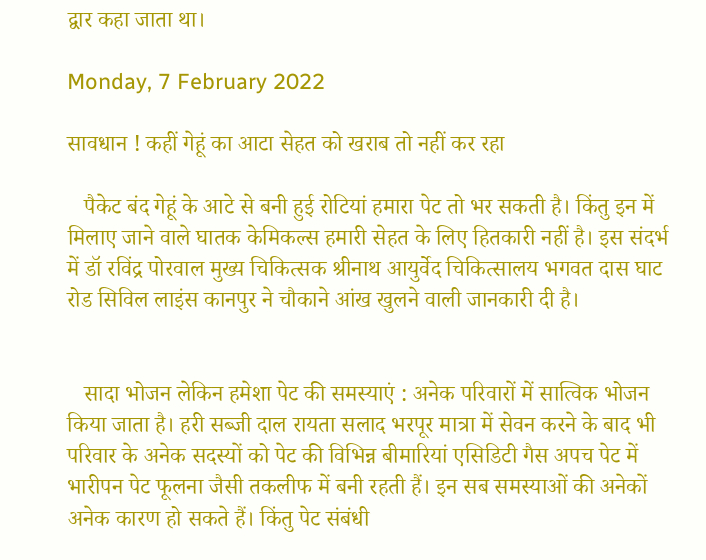द्वार कहा जाता था।

Monday, 7 February 2022

सावधान ! कहीं गेहूं का आटा सेहत को खराब तो नहीं कर रहा

   पैकेट बंद गेहूं के आटे से बनी हुई रोटियां हमारा पेट तो भर सकती है। किंतु इन में मिलाए जाने वाले घातक केमिकल्स हमारी सेहत के लिए हितकारी नहीं है। इस संदर्भ में डॉ रविंद्र पोरवाल मुख्य चिकित्सक श्रीनाथ आयुर्वेद चिकित्सालय भगवत दास घाट रोड सिविल लाइंस कानपुर ने चौकाने आंख खुलने वाली जानकारी दी है।


   सादा भोजन लेकिन हमेशा पेट की समस्याएं : अनेक परिवारों में सात्विक भोजन किया जाता है। हरी सब्जी दाल रायता सलाद भरपूर मात्रा में सेवन करने के बाद भी परिवार के अनेक सदस्यों को पेट की विभिन्न बीमारियां एसिडिटी गैस अपच पेट में भारीपन पेट फूलना जैसी तकलीफ में बनी रहती हैं। इन सब समस्याओं की अनेकों अनेक कारण हो सकते हैं। किंतु पेट संबंधी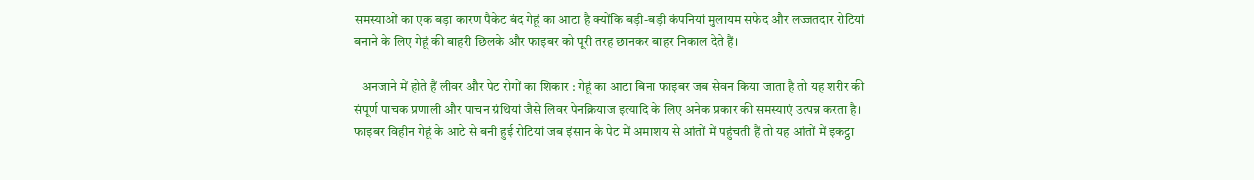समस्याओं का एक बड़ा कारण पैकेट बंद गेहूं का आटा है क्योंकि बड़ी-बड़ी कंपनियां मुलायम सफेद और लज्जतदार रोटियां बनाने के लिए गेहूं की बाहरी छिलके और फाइबर को पूरी तरह छानकर बाहर निकाल देते हैं।

   अनजाने में होते हैं लीवर और पेट रोगों का शिकार : गेहूं का आटा बिना फाइबर जब सेवन किया जाता है तो यह शरीर की संपूर्ण पाचक प्रणाली और पाचन ग्रंथियां जैसे लिवर पेनक्रियाज इत्यादि के लिए अनेक प्रकार की समस्याएं उत्पन्न करता है। फाइबर विहीन गेहूं के आटे से बनी हुई रोटियां जब इंसान के पेट में अमाशय से आंतों में पहुंचती हैं तो यह आंतों में इकट्ठा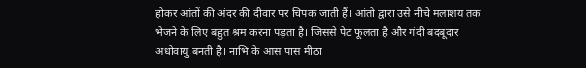होकर आंतों की अंदर की दीवार पर चिपक जाती हैं। आंतो द्वारा उसे नीचे मलाशय तक भेजने के लिए बहुत श्रम करना पड़ता है। जिससे पेट फूलता है और गंदी बदबूदार अधोवायु बनती है। नाभि के आस पास मीठा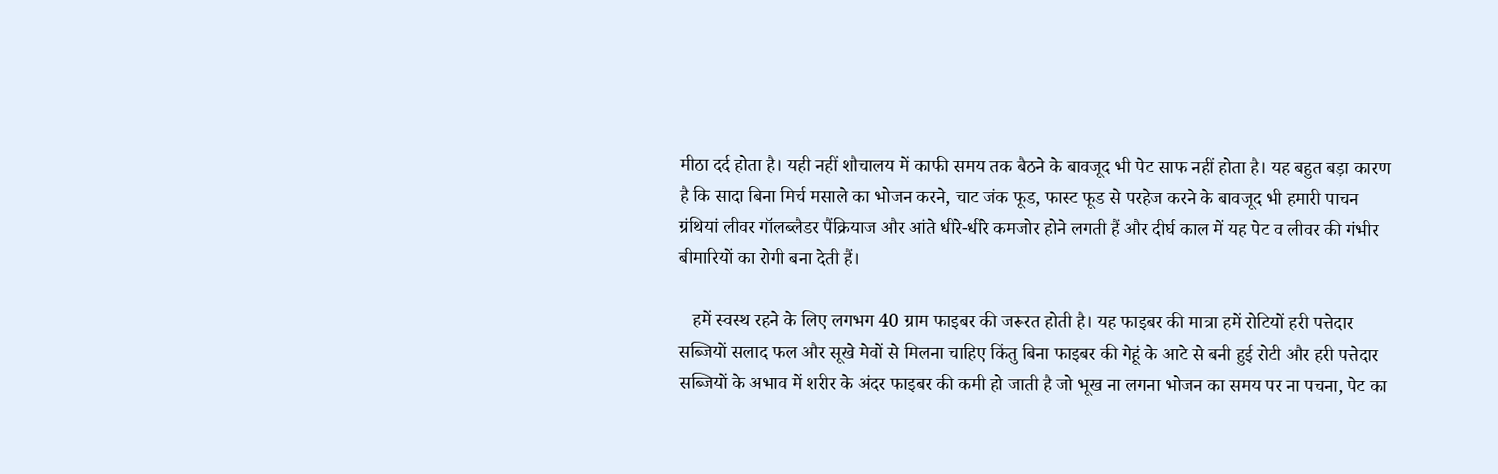मीठा दर्द होता है। यही नहीं शौचालय में काफी समय तक बैठने के बावजूद भी पेट साफ नहीं होता है। यह बहुत बड़ा कारण है कि सादा बिना मिर्च मसाले का भोजन करने, चाट जंक फूड, फास्ट फूड से परहेज करने के बावजूद भी हमारी पाचन ग्रंथियां लीवर गॉलब्लैडर पैंक्रियाज और आंते धीरे-धीरे कमजोर होने लगती हैं और दीर्घ काल में यह पेट व लीवर की गंभीर बीमारियों का रोगी बना देती हैं।

   हमें स्वस्थ रहने के लिए लगभग 40 ग्राम फाइबर की जरूरत होती है। यह फाइबर की मात्रा हमें रोटियों हरी पत्तेदार सब्जियों सलाद फल और सूखे मेवों से मिलना चाहिए किंतु बिना फाइबर की गेहूं के आटे से बनी हुई रोटी और हरी पत्तेदार सब्जियों के अभाव में शरीर के अंदर फाइबर की कमी हो जाती है जो भूख ना लगना भोजन का समय पर ना पचना, पेट का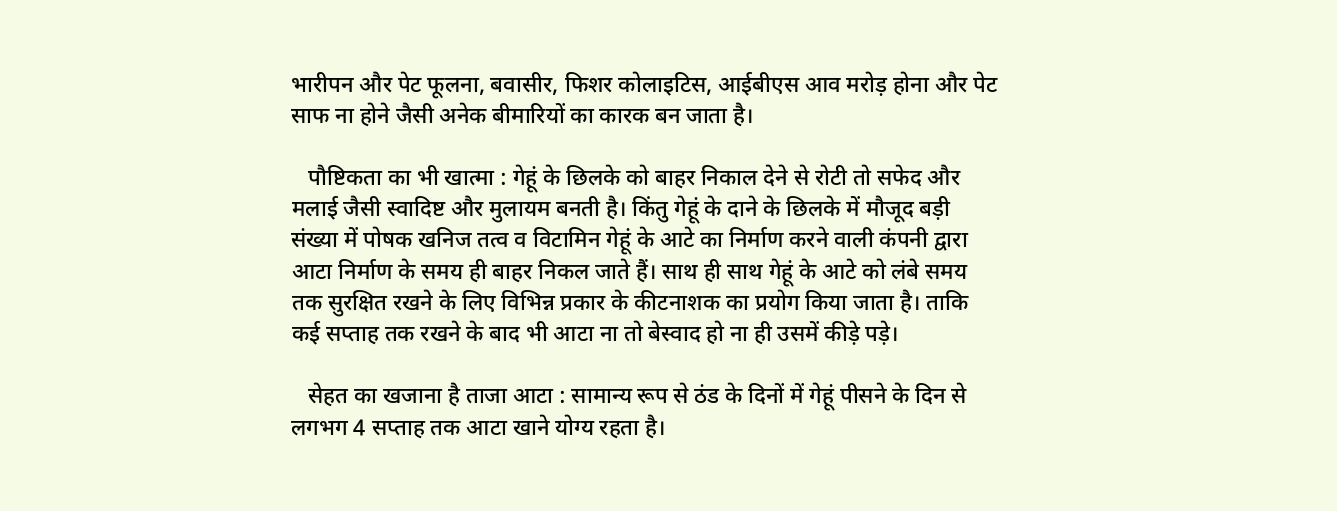भारीपन और पेट फूलना, बवासीर, फिशर कोलाइटिस, आईबीएस आव मरोड़ होना और पेट साफ ना होने जैसी अनेक बीमारियों का कारक बन जाता है।

   पौष्टिकता का भी खात्मा : गेहूं के छिलके को बाहर निकाल देने से रोटी तो सफेद और मलाई जैसी स्वादिष्ट और मुलायम बनती है। किंतु गेहूं के दाने के छिलके में मौजूद बड़ी संख्या में पोषक खनिज तत्व व विटामिन गेहूं के आटे का निर्माण करने वाली कंपनी द्वारा आटा निर्माण के समय ही बाहर निकल जाते हैं। साथ ही साथ गेहूं के आटे को लंबे समय तक सुरक्षित रखने के लिए विभिन्न प्रकार के कीटनाशक का प्रयोग किया जाता है। ताकि कई सप्ताह तक रखने के बाद भी आटा ना तो बेस्वाद हो ना ही उसमें कीड़े पड़े।

   सेहत का खजाना है ताजा आटा : सामान्य रूप से ठंड के दिनों में गेहूं पीसने के दिन से लगभग 4 सप्ताह तक आटा खाने योग्य रहता है।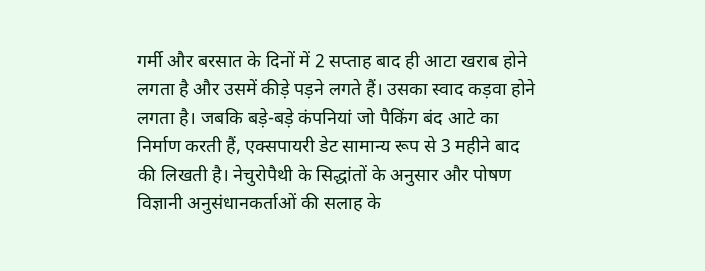गर्मी और बरसात के दिनों में 2 सप्ताह बाद ही आटा खराब होने लगता है और उसमें कीड़े पड़ने लगते हैं। उसका स्वाद कड़वा होने लगता है। जबकि बड़े-बड़े कंपनियां जो पैकिंग बंद आटे का निर्माण करती हैं, एक्सपायरी डेट सामान्य रूप से 3 महीने बाद की लिखती है। नेचुरोपैथी के सिद्धांतों के अनुसार और पोषण विज्ञानी अनुसंधानकर्ताओं की सलाह के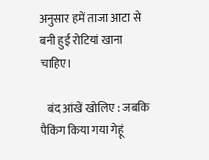अनुसार हमें ताजा आटा से बनी हुई रोटियां खाना चाहिए।

   बंद आंखें खोलिए : जबकि पैकिंग किया गया गेहूं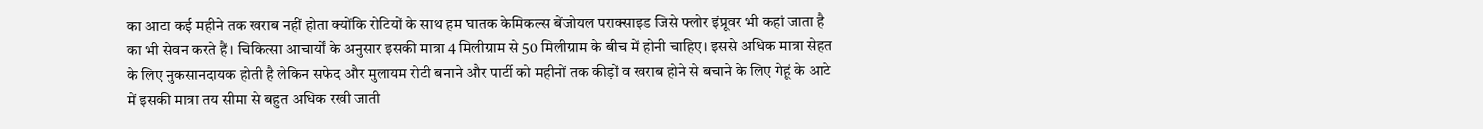का आटा कई महीने तक खराब नहीं होता क्योंकि रोटियों के साथ हम घातक केमिकल्स बेंजोयल पराक्साइड जिसे फ्लोर इंप्रूवर भी कहां जाता है का भी सेवन करते हैं। चिकित्सा आचार्यों के अनुसार इसकी मात्रा 4 मिलीग्राम से 50 मिलीग्राम के बीच में होनी चाहिए। इससे अधिक मात्रा सेहत के लिए नुकसानदायक होती है लेकिन सफेद और मुलायम रोटी बनाने और पार्टी को महीनों तक कीड़ों व खराब होने से बचाने के लिए गेहूं के आटे में इसकी मात्रा तय सीमा से बहुत अधिक रखी जाती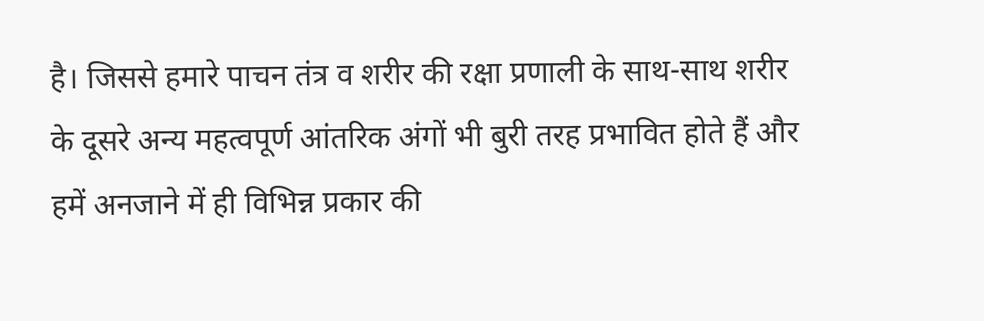है। जिससे हमारे पाचन तंत्र व शरीर की रक्षा प्रणाली के साथ-साथ शरीर के दूसरे अन्य महत्वपूर्ण आंतरिक अंगों भी बुरी तरह प्रभावित होते हैं और हमें अनजाने में ही विभिन्न प्रकार की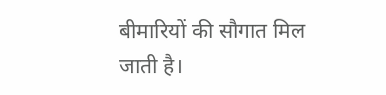बीमारियों की सौगात मिल जाती है।